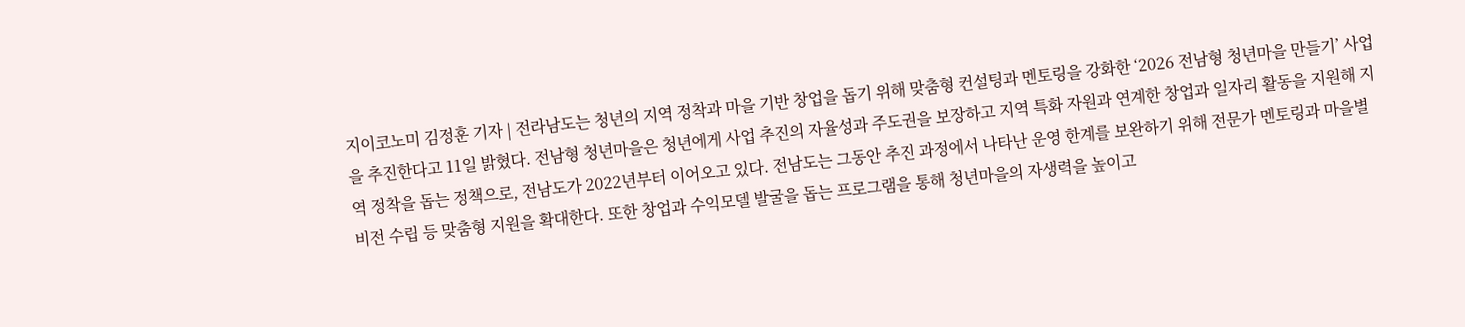지이코노미 김정훈 기자 | 전라남도는 청년의 지역 정착과 마을 기반 창업을 돕기 위해 맞춤형 컨설팅과 멘토링을 강화한 ‘2026 전남형 청년마을 만들기’ 사업을 추진한다고 11일 밝혔다. 전남형 청년마을은 청년에게 사업 추진의 자율성과 주도권을 보장하고 지역 특화 자원과 연계한 창업과 일자리 활동을 지원해 지역 정착을 돕는 정책으로, 전남도가 2022년부터 이어오고 있다. 전남도는 그동안 추진 과정에서 나타난 운영 한계를 보완하기 위해 전문가 멘토링과 마을별 비전 수립 등 맞춤형 지원을 확대한다. 또한 창업과 수익모델 발굴을 돕는 프로그램을 통해 청년마을의 자생력을 높이고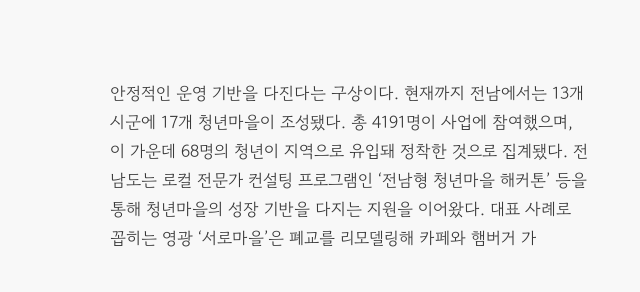안정적인 운영 기반을 다진다는 구상이다. 현재까지 전남에서는 13개 시군에 17개 청년마을이 조성됐다. 총 4191명이 사업에 참여했으며, 이 가운데 68명의 청년이 지역으로 유입돼 정착한 것으로 집계됐다. 전남도는 로컬 전문가 컨설팅 프로그램인 ‘전남형 청년마을 해커톤’ 등을 통해 청년마을의 성장 기반을 다지는 지원을 이어왔다. 대표 사례로 꼽히는 영광 ‘서로마을’은 폐교를 리모델링해 카페와 햄버거 가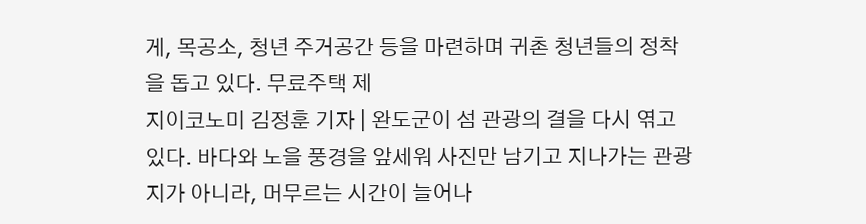게, 목공소, 청년 주거공간 등을 마련하며 귀촌 청년들의 정착을 돕고 있다. 무료주택 제
지이코노미 김정훈 기자 | 완도군이 섬 관광의 결을 다시 엮고 있다. 바다와 노을 풍경을 앞세워 사진만 남기고 지나가는 관광지가 아니라, 머무르는 시간이 늘어나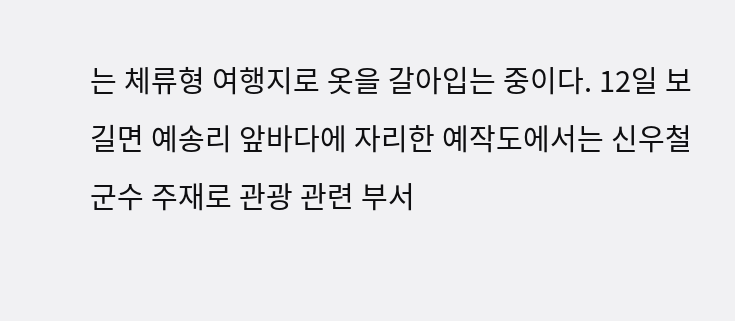는 체류형 여행지로 옷을 갈아입는 중이다. 12일 보길면 예송리 앞바다에 자리한 예작도에서는 신우철 군수 주재로 관광 관련 부서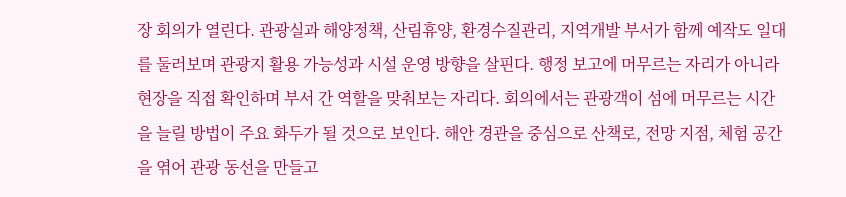장 회의가 열린다. 관광실과 해양정책, 산림휴양, 환경수질관리, 지역개발 부서가 함께 예작도 일대를 둘러보며 관광지 활용 가능성과 시설 운영 방향을 살핀다. 행정 보고에 머무르는 자리가 아니라 현장을 직접 확인하며 부서 간 역할을 맞춰보는 자리다. 회의에서는 관광객이 섬에 머무르는 시간을 늘릴 방법이 주요 화두가 될 것으로 보인다. 해안 경관을 중심으로 산책로, 전망 지점, 체험 공간을 엮어 관광 동선을 만들고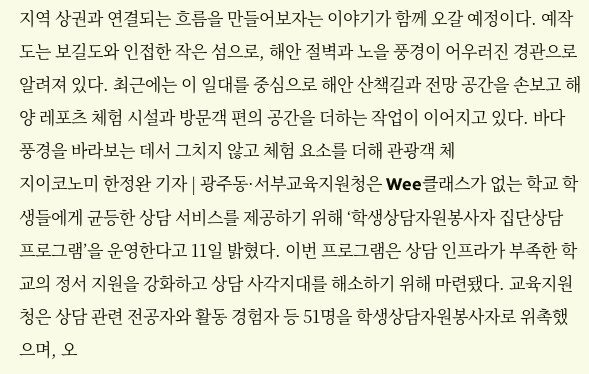지역 상권과 연결되는 흐름을 만들어보자는 이야기가 함께 오갈 예정이다. 예작도는 보길도와 인접한 작은 섬으로, 해안 절벽과 노을 풍경이 어우러진 경관으로 알려져 있다. 최근에는 이 일대를 중심으로 해안 산책길과 전망 공간을 손보고 해양 레포츠 체험 시설과 방문객 편의 공간을 더하는 작업이 이어지고 있다. 바다 풍경을 바라보는 데서 그치지 않고 체험 요소를 더해 관광객 체
지이코노미 한정완 기자 | 광주동·서부교육지원청은 Wee클래스가 없는 학교 학생들에게 균등한 상담 서비스를 제공하기 위해 ‘학생상담자원봉사자 집단상담 프로그램’을 운영한다고 11일 밝혔다. 이번 프로그램은 상담 인프라가 부족한 학교의 정서 지원을 강화하고 상담 사각지대를 해소하기 위해 마련됐다. 교육지원청은 상담 관련 전공자와 활동 경험자 등 51명을 학생상담자원봉사자로 위촉했으며, 오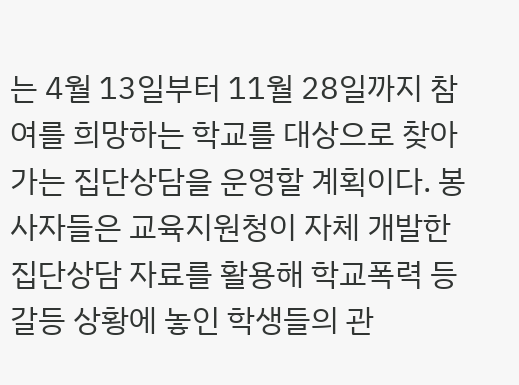는 4월 13일부터 11월 28일까지 참여를 희망하는 학교를 대상으로 찾아가는 집단상담을 운영할 계획이다. 봉사자들은 교육지원청이 자체 개발한 집단상담 자료를 활용해 학교폭력 등 갈등 상황에 놓인 학생들의 관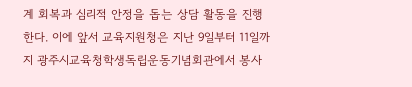계 회복과 심리적 안정을 돕는 상담 활동을 진행한다. 이에 앞서 교육지원청은 지난 9일부터 11일까지 광주시교육청학생독립운동기념회관에서 봉사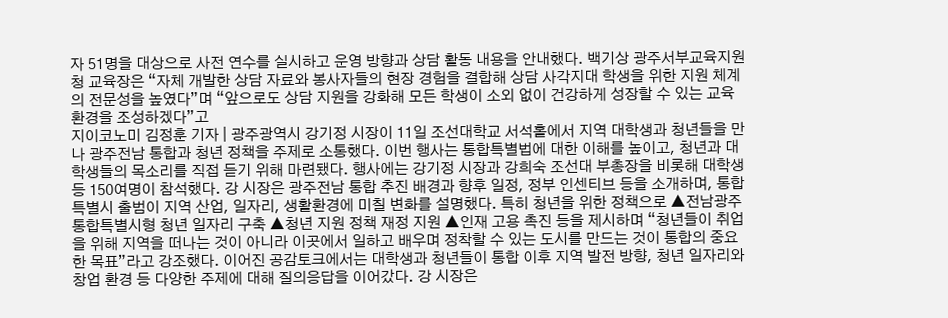자 51명을 대상으로 사전 연수를 실시하고 운영 방향과 상담 활동 내용을 안내했다. 백기상 광주서부교육지원청 교육장은 “자체 개발한 상담 자료와 봉사자들의 현장 경험을 결합해 상담 사각지대 학생을 위한 지원 체계의 전문성을 높였다”며 “앞으로도 상담 지원을 강화해 모든 학생이 소외 없이 건강하게 성장할 수 있는 교육 환경을 조성하겠다”고
지이코노미 김정훈 기자 | 광주광역시 강기정 시장이 11일 조선대학교 서석홀에서 지역 대학생과 청년들을 만나 광주전남 통합과 청년 정책을 주제로 소통했다. 이번 행사는 통합특별법에 대한 이해를 높이고, 청년과 대학생들의 목소리를 직접 듣기 위해 마련됐다. 행사에는 강기정 시장과 강희숙 조선대 부총장을 비롯해 대학생 등 150여명이 참석했다. 강 시장은 광주전남 통합 추진 배경과 향후 일정, 정부 인센티브 등을 소개하며, 통합특별시 출범이 지역 산업, 일자리, 생활환경에 미칠 변화를 설명했다. 특히 청년을 위한 정책으로 ▲전남광주통합특별시형 청년 일자리 구축 ▲청년 지원 정책 재정 지원 ▲인재 고용 촉진 등을 제시하며 “청년들이 취업을 위해 지역을 떠나는 것이 아니라 이곳에서 일하고 배우며 정착할 수 있는 도시를 만드는 것이 통합의 중요한 목표”라고 강조했다. 이어진 공감토크에서는 대학생과 청년들이 통합 이후 지역 발전 방향, 청년 일자리와 창업 환경 등 다양한 주제에 대해 질의응답을 이어갔다. 강 시장은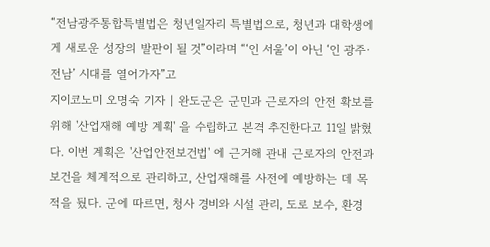“전남광주통합특별법은 청년일자리 특별법으로, 청년과 대학생에게 새로운 성장의 발판이 될 것”이라며 “‘인 서울’이 아닌 ‘인 광주·전남’ 시대를 열어가자”고
지이코노미 오명숙 기자 | 완도군은 군민과 근로자의 안전 확보를 위해 '산업재해 예방 계획' 을 수립하고 본격 추진한다고 11일 밝혔다. 이번 계획은 '산업안전보건법' 에 근거해 관내 근로자의 안전과 보건을 체계적으로 관리하고, 산업재해를 사전에 예방하는 데 목적을 뒀다. 군에 따르면, 청사 경비와 시설 관리, 도로 보수, 환경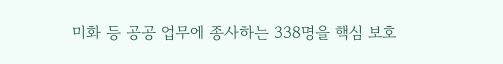미화 등 공공 업무에 종사하는 338명을 핵심 보호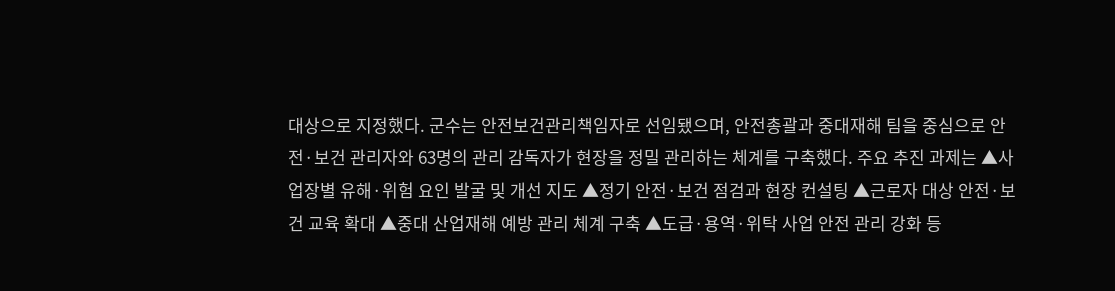대상으로 지정했다. 군수는 안전보건관리책임자로 선임됐으며, 안전총괄과 중대재해 팀을 중심으로 안전·보건 관리자와 63명의 관리 감독자가 현장을 정밀 관리하는 체계를 구축했다. 주요 추진 과제는 ▲사업장별 유해·위험 요인 발굴 및 개선 지도 ▲정기 안전·보건 점검과 현장 컨설팅 ▲근로자 대상 안전·보건 교육 확대 ▲중대 산업재해 예방 관리 체계 구축 ▲도급·용역·위탁 사업 안전 관리 강화 등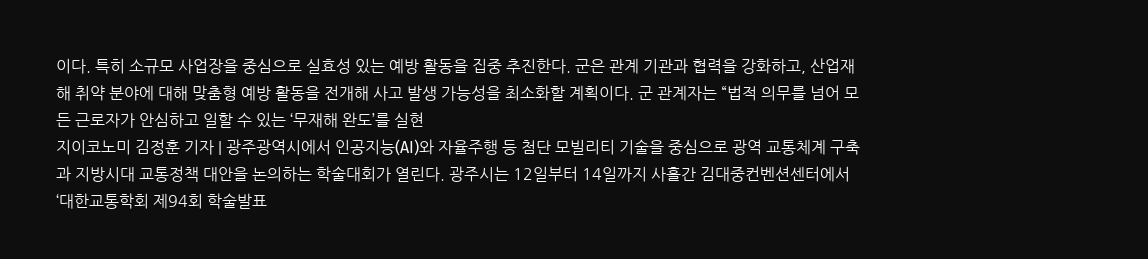이다. 특히 소규모 사업장을 중심으로 실효성 있는 예방 활동을 집중 추진한다. 군은 관계 기관과 협력을 강화하고, 산업재해 취약 분야에 대해 맞춤형 예방 활동을 전개해 사고 발생 가능성을 최소화할 계획이다. 군 관계자는 “법적 의무를 넘어 모든 근로자가 안심하고 일할 수 있는 ‘무재해 완도’를 실현
지이코노미 김정훈 기자 | 광주광역시에서 인공지능(AI)와 자율주행 등 첨단 모빌리티 기술을 중심으로 광역 교통체계 구축과 지방시대 교통정책 대안을 논의하는 학술대회가 열린다. 광주시는 12일부터 14일까지 사흘간 김대중컨벤션센터에서 ‘대한교통학회 제94회 학술발표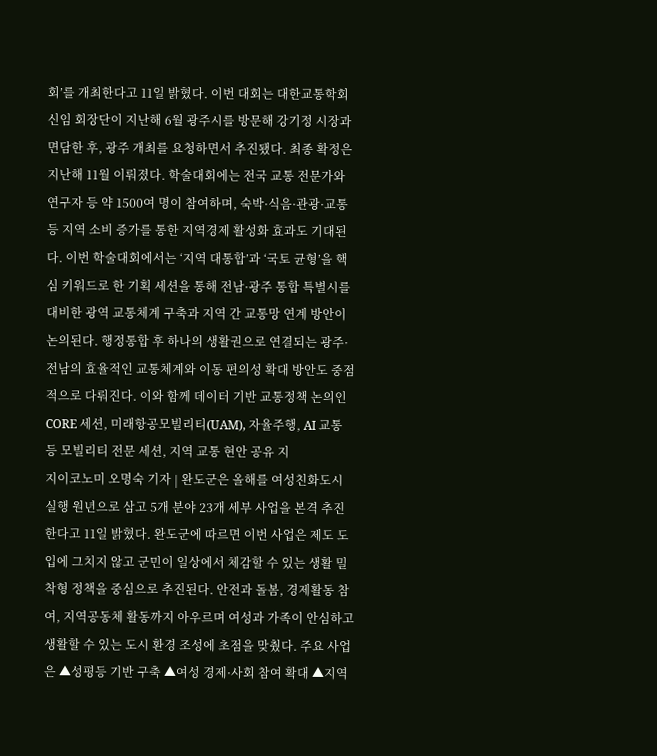회’를 개최한다고 11일 밝혔다. 이번 대회는 대한교통학회 신임 회장단이 지난해 6월 광주시를 방문해 강기정 시장과 면담한 후, 광주 개최를 요청하면서 추진됐다. 최종 확정은 지난해 11월 이뤄졌다. 학술대회에는 전국 교통 전문가와 연구자 등 약 1500여 명이 참여하며, 숙박·식음·관광·교통 등 지역 소비 증가를 통한 지역경제 활성화 효과도 기대된다. 이번 학술대회에서는 ‘지역 대통합’과 ‘국토 균형’을 핵심 키워드로 한 기획 세션을 통해 전남·광주 통합 특별시를 대비한 광역 교통체계 구축과 지역 간 교통망 연계 방안이 논의된다. 행정통합 후 하나의 생활권으로 연결되는 광주·전남의 효율적인 교통체계와 이동 편의성 확대 방안도 중점적으로 다뤄진다. 이와 함께 데이터 기반 교통정책 논의인 CORE 세션, 미래항공모빌리티(UAM), 자율주행, AI 교통 등 모빌리티 전문 세션, 지역 교통 현안 공유 지
지이코노미 오명숙 기자 | 완도군은 올해를 여성친화도시 실행 원년으로 삼고 5개 분야 23개 세부 사업을 본격 추진한다고 11일 밝혔다. 완도군에 따르면 이번 사업은 제도 도입에 그치지 않고 군민이 일상에서 체감할 수 있는 생활 밀착형 정책을 중심으로 추진된다. 안전과 돌봄, 경제활동 참여, 지역공동체 활동까지 아우르며 여성과 가족이 안심하고 생활할 수 있는 도시 환경 조성에 초점을 맞췄다. 주요 사업은 ▲성평등 기반 구축 ▲여성 경제·사회 참여 확대 ▲지역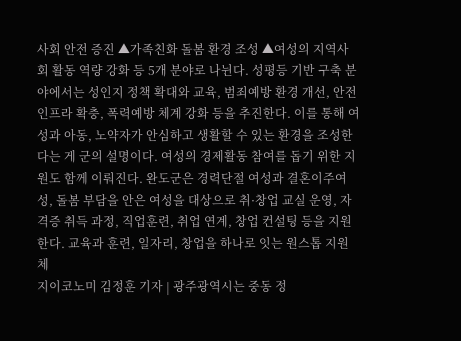사회 안전 증진 ▲가족친화 돌봄 환경 조성 ▲여성의 지역사회 활동 역량 강화 등 5개 분야로 나뉜다. 성평등 기반 구축 분야에서는 성인지 정책 확대와 교육, 범죄예방 환경 개선, 안전 인프라 확충, 폭력예방 체계 강화 등을 추진한다. 이를 통해 여성과 아동, 노약자가 안심하고 생활할 수 있는 환경을 조성한다는 게 군의 설명이다. 여성의 경제활동 참여를 돕기 위한 지원도 함께 이뤄진다. 완도군은 경력단절 여성과 결혼이주여성, 돌봄 부담을 안은 여성을 대상으로 취·창업 교실 운영, 자격증 취득 과정, 직업훈련, 취업 연계, 창업 컨설팅 등을 지원한다. 교육과 훈련, 일자리, 창업을 하나로 잇는 원스톱 지원 체
지이코노미 김정훈 기자 | 광주광역시는 중동 정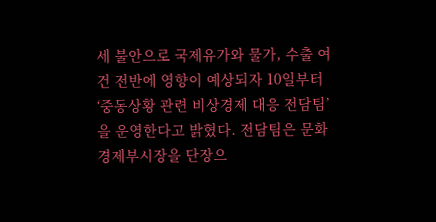세 불안으로 국제유가와 물가, 수출 여건 전반에 영향이 예상되자 10일부터 ‘중동상황 관련 비상경제 대응 전담팀’을 운영한다고 밝혔다. 전담팀은 문화경제부시장을 단장으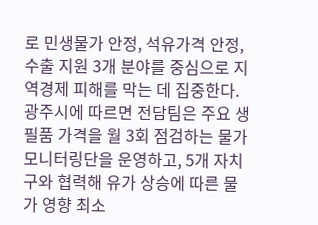로 민생물가 안정, 석유가격 안정, 수출 지원 3개 분야를 중심으로 지역경제 피해를 막는 데 집중한다. 광주시에 따르면 전담팀은 주요 생필품 가격을 월 3회 점검하는 물가모니터링단을 운영하고, 5개 자치구와 협력해 유가 상승에 따른 물가 영향 최소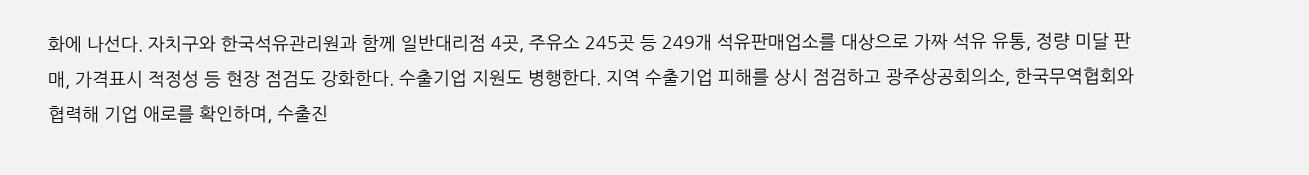화에 나선다. 자치구와 한국석유관리원과 함께 일반대리점 4곳, 주유소 245곳 등 249개 석유판매업소를 대상으로 가짜 석유 유통, 정량 미달 판매, 가격표시 적정성 등 현장 점검도 강화한다. 수출기업 지원도 병행한다. 지역 수출기업 피해를 상시 점검하고 광주상공회의소, 한국무역협회와 협력해 기업 애로를 확인하며, 수출진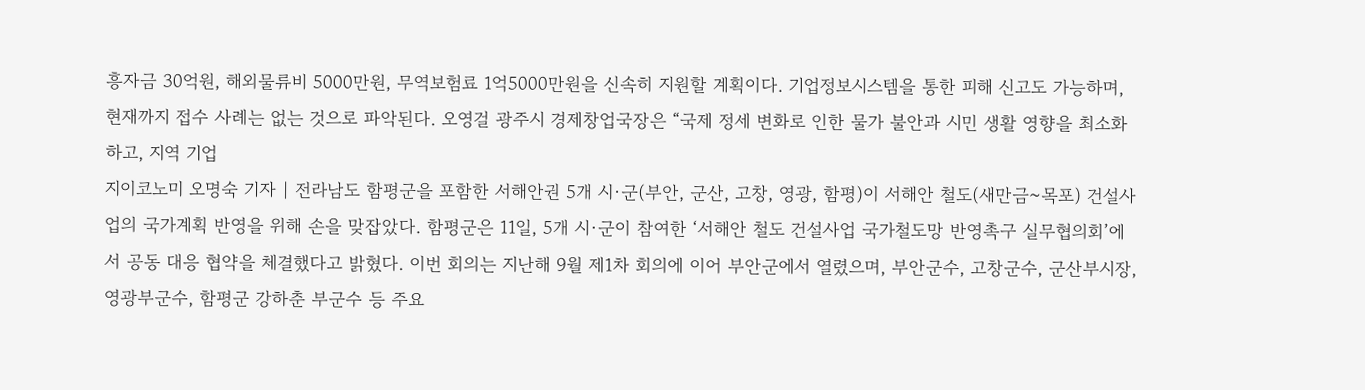흥자금 30억원, 해외물류비 5000만원, 무역보험료 1억5000만원을 신속히 지원할 계획이다. 기업정보시스템을 통한 피해 신고도 가능하며, 현재까지 접수 사례는 없는 것으로 파악된다. 오영걸 광주시 경제창업국장은 “국제 정세 변화로 인한 물가 불안과 시민 생활 영향을 최소화하고, 지역 기업
지이코노미 오명숙 기자 | 전라남도 함평군을 포함한 서해안권 5개 시·군(부안, 군산, 고창, 영광, 함평)이 서해안 철도(새만금~목포) 건설사업의 국가계획 반영을 위해 손을 맞잡았다. 함평군은 11일, 5개 시·군이 참여한 ‘서해안 철도 건설사업 국가철도망 반영촉구 실무협의회’에서 공동 대응 협약을 체결했다고 밝혔다. 이번 회의는 지난해 9월 제1차 회의에 이어 부안군에서 열렸으며, 부안군수, 고창군수, 군산부시장, 영광부군수, 함평군 강하춘 부군수 등 주요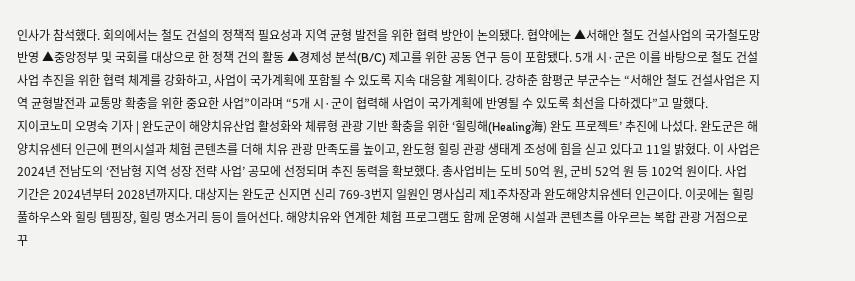인사가 참석했다. 회의에서는 철도 건설의 정책적 필요성과 지역 균형 발전을 위한 협력 방안이 논의됐다. 협약에는 ▲서해안 철도 건설사업의 국가철도망 반영 ▲중앙정부 및 국회를 대상으로 한 정책 건의 활동 ▲경제성 분석(B/C) 제고를 위한 공동 연구 등이 포함됐다. 5개 시·군은 이를 바탕으로 철도 건설사업 추진을 위한 협력 체계를 강화하고, 사업이 국가계획에 포함될 수 있도록 지속 대응할 계획이다. 강하춘 함평군 부군수는 “서해안 철도 건설사업은 지역 균형발전과 교통망 확충을 위한 중요한 사업”이라며 “5개 시·군이 협력해 사업이 국가계획에 반영될 수 있도록 최선을 다하겠다”고 말했다.
지이코노미 오명숙 기자 | 완도군이 해양치유산업 활성화와 체류형 관광 기반 확충을 위한 ‘힐링해(Healing海) 완도 프로젝트’ 추진에 나섰다. 완도군은 해양치유센터 인근에 편의시설과 체험 콘텐츠를 더해 치유 관광 만족도를 높이고, 완도형 힐링 관광 생태계 조성에 힘을 싣고 있다고 11일 밝혔다. 이 사업은 2024년 전남도의 ‘전남형 지역 성장 전략 사업’ 공모에 선정되며 추진 동력을 확보했다. 총사업비는 도비 50억 원, 군비 52억 원 등 102억 원이다. 사업 기간은 2024년부터 2028년까지다. 대상지는 완도군 신지면 신리 769-3번지 일원인 명사십리 제1주차장과 완도해양치유센터 인근이다. 이곳에는 힐링 풀하우스와 힐링 템핑장, 힐링 명소거리 등이 들어선다. 해양치유와 연계한 체험 프로그램도 함께 운영해 시설과 콘텐츠를 아우르는 복합 관광 거점으로 꾸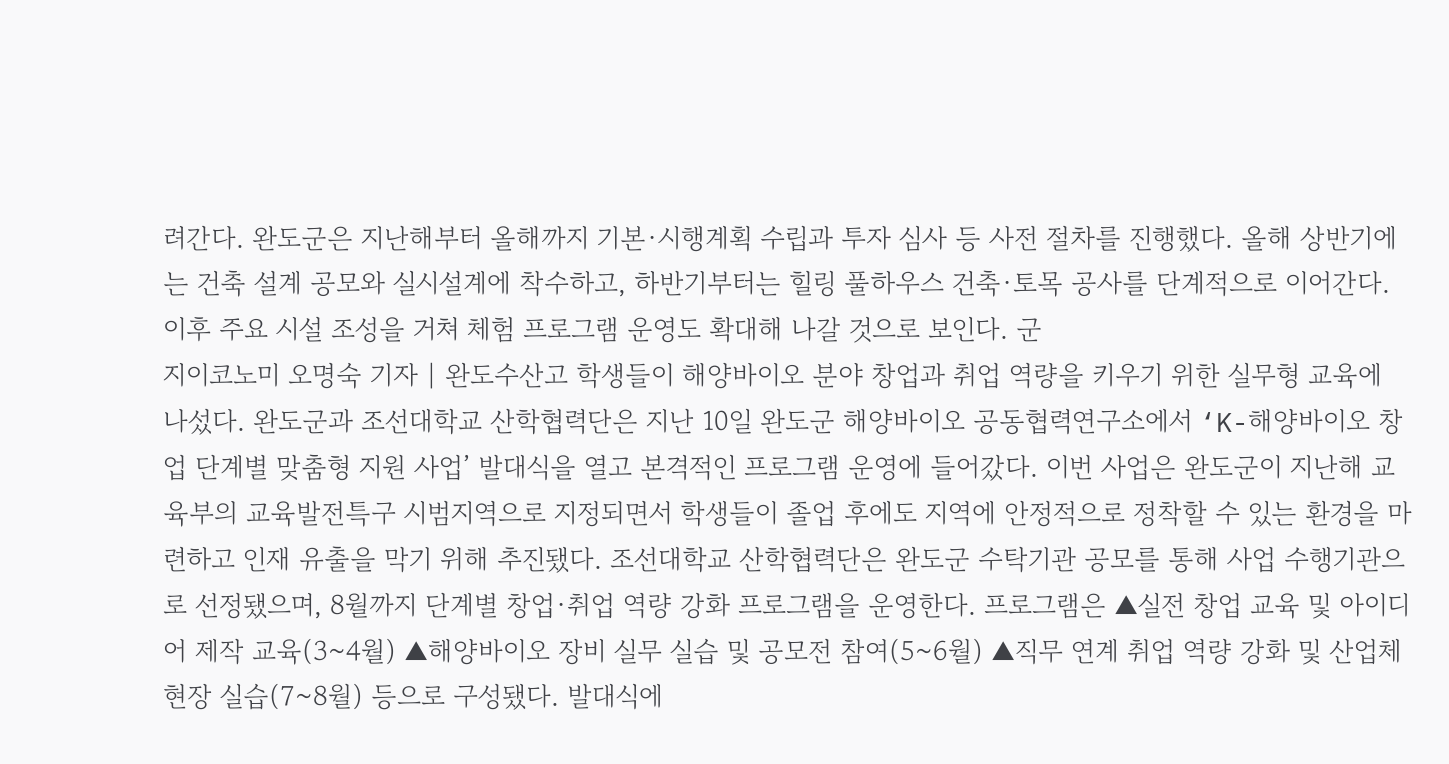려간다. 완도군은 지난해부터 올해까지 기본·시행계획 수립과 투자 심사 등 사전 절차를 진행했다. 올해 상반기에는 건축 설계 공모와 실시설계에 착수하고, 하반기부터는 힐링 풀하우스 건축·토목 공사를 단계적으로 이어간다. 이후 주요 시설 조성을 거쳐 체험 프로그램 운영도 확대해 나갈 것으로 보인다. 군
지이코노미 오명숙 기자 | 완도수산고 학생들이 해양바이오 분야 창업과 취업 역량을 키우기 위한 실무형 교육에 나섰다. 완도군과 조선대학교 산학협력단은 지난 10일 완도군 해양바이오 공동협력연구소에서 ‘K-해양바이오 창업 단계별 맞춤형 지원 사업’ 발대식을 열고 본격적인 프로그램 운영에 들어갔다. 이번 사업은 완도군이 지난해 교육부의 교육발전특구 시범지역으로 지정되면서 학생들이 졸업 후에도 지역에 안정적으로 정착할 수 있는 환경을 마련하고 인재 유출을 막기 위해 추진됐다. 조선대학교 산학협력단은 완도군 수탁기관 공모를 통해 사업 수행기관으로 선정됐으며, 8월까지 단계별 창업·취업 역량 강화 프로그램을 운영한다. 프로그램은 ▲실전 창업 교육 및 아이디어 제작 교육(3~4월) ▲해양바이오 장비 실무 실습 및 공모전 참여(5~6월) ▲직무 연계 취업 역량 강화 및 산업체 현장 실습(7~8월) 등으로 구성됐다. 발대식에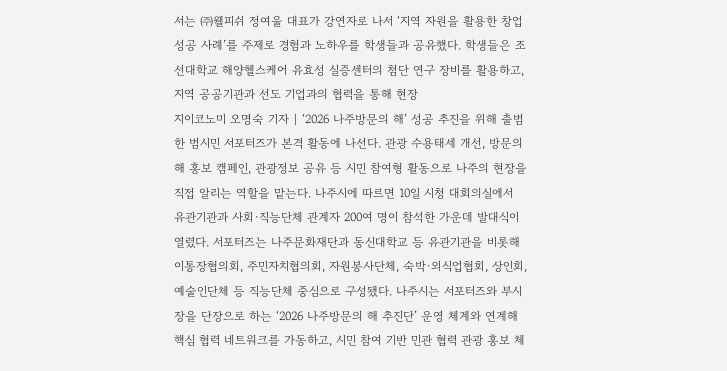서는 ㈜웰피쉬 정여울 대표가 강연자로 나서 ‘지역 자원을 활용한 창업 성공 사례’를 주제로 경험과 노하우를 학생들과 공유했다. 학생들은 조선대학교 해양헬스케어 유효성 실증센터의 첨단 연구 장비를 활용하고, 지역 공공기관과 선도 기업과의 협력을 통해 현장
지이코노미 오명숙 기자 | ‘2026 나주방문의 해’ 성공 추진을 위해 출범한 범시민 서포터즈가 본격 활동에 나선다. 관광 수용태세 개선, 방문의 해 홍보 캠페인, 관광정보 공유 등 시민 참여형 활동으로 나주의 현장을 직접 알리는 역할을 맡는다. 나주시에 따르면 10일 시청 대회의실에서 유관기관과 사회·직능단체 관계자 200여 명이 참석한 가운데 발대식이 열렸다. 서포터즈는 나주문화재단과 동신대학교 등 유관기관을 비롯해 이통장협의회, 주민자치협의회, 자원봉사단체, 숙박·외식업협회, 상인회, 예술인단체 등 직능단체 중심으로 구성됐다. 나주시는 서포터즈와 부시장을 단장으로 하는 ‘2026 나주방문의 해 추진단’ 운영 체계와 연계해 핵심 협력 네트워크를 가동하고, 시민 참여 기반 민관 협력 관광 홍보 체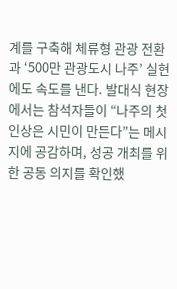계를 구축해 체류형 관광 전환과 ‘500만 관광도시 나주’ 실현에도 속도를 낸다. 발대식 현장에서는 참석자들이 “나주의 첫인상은 시민이 만든다”는 메시지에 공감하며, 성공 개최를 위한 공동 의지를 확인했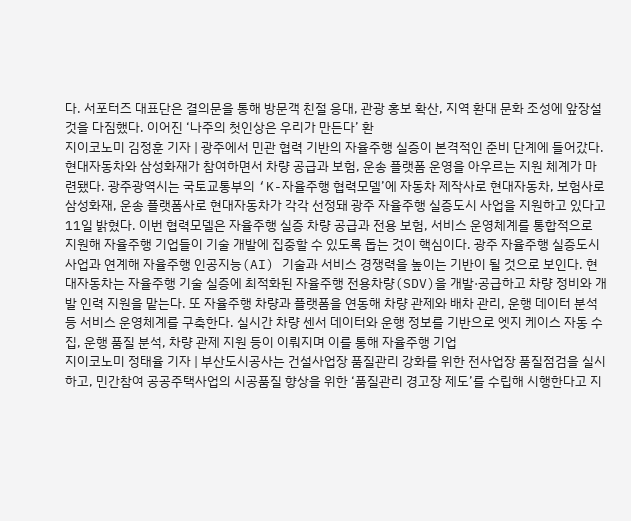다. 서포터즈 대표단은 결의문을 통해 방문객 친절 응대, 관광 홍보 확산, 지역 환대 문화 조성에 앞장설 것을 다짐했다. 이어진 ‘나주의 첫인상은 우리가 만든다’ 환
지이코노미 김정훈 기자 | 광주에서 민관 협력 기반의 자율주행 실증이 본격적인 준비 단계에 들어갔다. 현대자동차와 삼성화재가 참여하면서 차량 공급과 보험, 운송 플랫폼 운영을 아우르는 지원 체계가 마련됐다. 광주광역시는 국토교통부의 ‘K-자율주행 협력모델’에 자동차 제작사로 현대자동차, 보험사로 삼성화재, 운송 플랫폼사로 현대자동차가 각각 선정돼 광주 자율주행 실증도시 사업을 지원하고 있다고 11일 밝혔다. 이번 협력모델은 자율주행 실증 차량 공급과 전용 보험, 서비스 운영체계를 통합적으로 지원해 자율주행 기업들이 기술 개발에 집중할 수 있도록 돕는 것이 핵심이다. 광주 자율주행 실증도시 사업과 연계해 자율주행 인공지능(AI) 기술과 서비스 경쟁력을 높이는 기반이 될 것으로 보인다. 현대자동차는 자율주행 기술 실증에 최적화된 자율주행 전용차량(SDV)을 개발·공급하고 차량 정비와 개발 인력 지원을 맡는다. 또 자율주행 차량과 플랫폼을 연동해 차량 관제와 배차 관리, 운행 데이터 분석 등 서비스 운영체계를 구축한다. 실시간 차량 센서 데이터와 운행 정보를 기반으로 엣지 케이스 자동 수집, 운행 품질 분석, 차량 관제 지원 등이 이뤄지며 이를 통해 자율주행 기업
지이코노미 정태율 기자 | 부산도시공사는 건설사업장 품질관리 강화를 위한 전사업장 품질점검을 실시하고, 민간참여 공공주택사업의 시공품질 향상을 위한 ‘품질관리 경고장 제도’를 수립해 시행한다고 지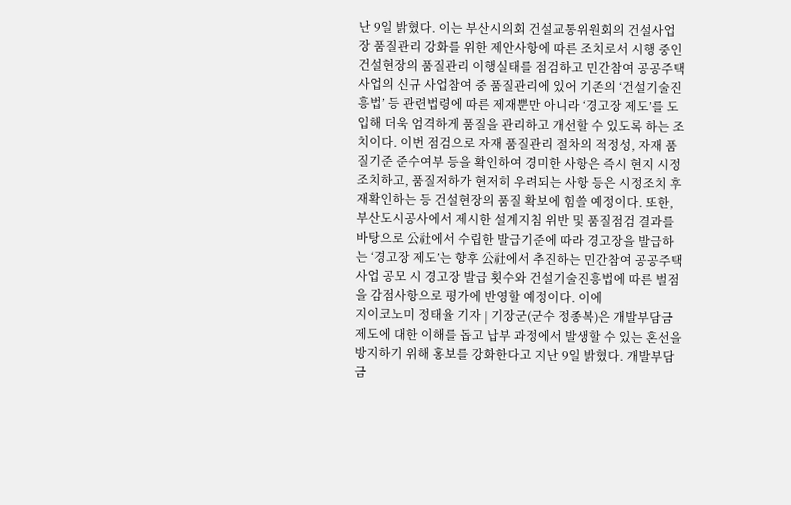난 9일 밝혔다. 이는 부산시의회 건설교통위원회의 건설사업장 품질관리 강화를 위한 제안사항에 따른 조치로서 시행 중인 건설현장의 품질관리 이행실태를 점검하고 민간참여 공공주택사업의 신규 사업참여 중 품질관리에 있어 기존의 ‘건설기술진흥법’ 등 관련법령에 따른 제재뿐만 아니라 ‘경고장 제도’를 도입해 더욱 엄격하게 품질을 관리하고 개선할 수 있도록 하는 조치이다. 이번 점검으로 자재 품질관리 절차의 적정성, 자재 품질기준 준수여부 등을 확인하여 경미한 사항은 즉시 현지 시정 조치하고, 품질저하가 현저히 우려되는 사항 등은 시정조치 후 재확인하는 등 건설현장의 품질 확보에 힘쓸 예정이다. 또한, 부산도시공사에서 제시한 설계지침 위반 및 품질점검 결과를 바탕으로 公社에서 수립한 발급기준에 따라 경고장을 발급하는 ‘경고장 제도’는 향후 公社에서 추진하는 민간참여 공공주택사업 공모 시 경고장 발급 횟수와 건설기술진흥법에 따른 벌점을 감점사항으로 평가에 반영할 예정이다. 이에
지이코노미 정태율 기자 | 기장군(군수 정종복)은 개발부담금 제도에 대한 이해를 돕고 납부 과정에서 발생할 수 있는 혼선을 방지하기 위해 홍보를 강화한다고 지난 9일 밝혔다. 개발부담금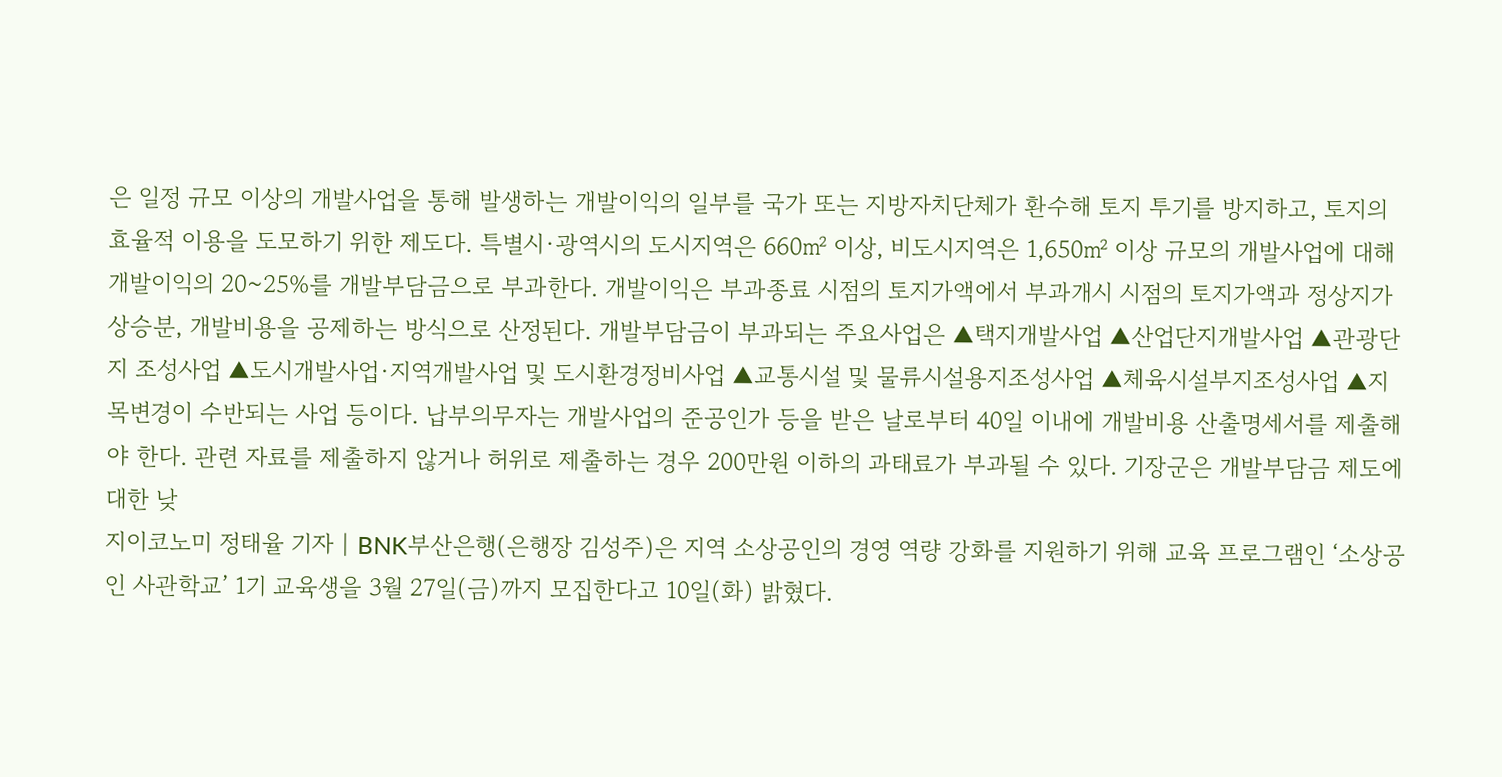은 일정 규모 이상의 개발사업을 통해 발생하는 개발이익의 일부를 국가 또는 지방자치단체가 환수해 토지 투기를 방지하고, 토지의 효율적 이용을 도모하기 위한 제도다. 특별시·광역시의 도시지역은 660㎡ 이상, 비도시지역은 1,650㎡ 이상 규모의 개발사업에 대해 개발이익의 20~25%를 개발부담금으로 부과한다. 개발이익은 부과종료 시점의 토지가액에서 부과개시 시점의 토지가액과 정상지가 상승분, 개발비용을 공제하는 방식으로 산정된다. 개발부담금이 부과되는 주요사업은 ▲택지개발사업 ▲산업단지개발사업 ▲관광단지 조성사업 ▲도시개발사업·지역개발사업 및 도시환경정비사업 ▲교통시설 및 물류시설용지조성사업 ▲체육시설부지조성사업 ▲지목변경이 수반되는 사업 등이다. 납부의무자는 개발사업의 준공인가 등을 받은 날로부터 40일 이내에 개발비용 산출명세서를 제출해야 한다. 관련 자료를 제출하지 않거나 허위로 제출하는 경우 200만원 이하의 과태료가 부과될 수 있다. 기장군은 개발부담금 제도에 대한 낮
지이코노미 정태율 기자 | BNK부산은행(은행장 김성주)은 지역 소상공인의 경영 역량 강화를 지원하기 위해 교육 프로그램인 ‘소상공인 사관학교’ 1기 교육생을 3월 27일(금)까지 모집한다고 10일(화) 밝혔다.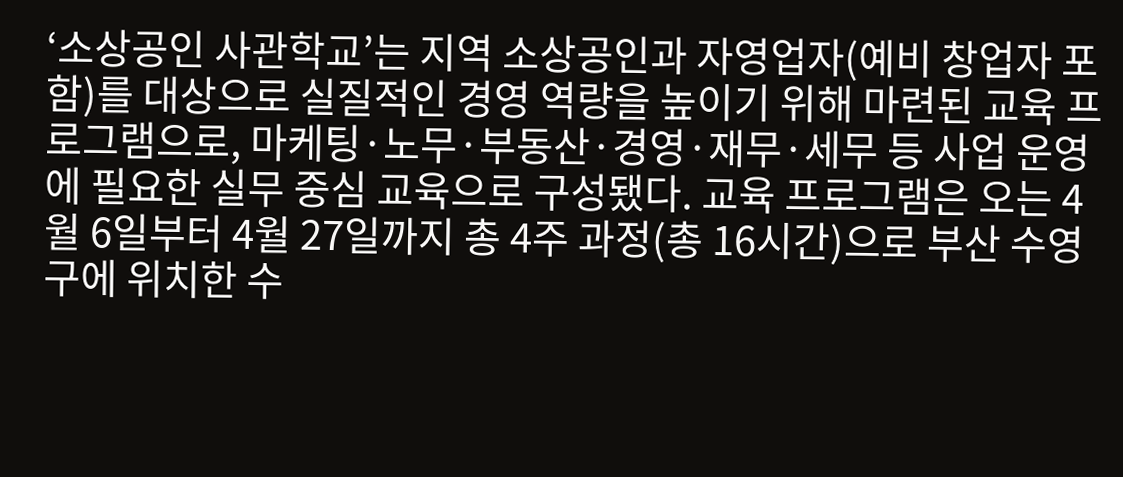‘소상공인 사관학교’는 지역 소상공인과 자영업자(예비 창업자 포함)를 대상으로 실질적인 경영 역량을 높이기 위해 마련된 교육 프로그램으로, 마케팅·노무·부동산·경영·재무·세무 등 사업 운영에 필요한 실무 중심 교육으로 구성됐다. 교육 프로그램은 오는 4월 6일부터 4월 27일까지 총 4주 과정(총 16시간)으로 부산 수영구에 위치한 수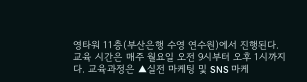영타워 11층(부산은행 수영 연수원)에서 진행된다. 교육 시간은 매주 월요일 오전 9시부터 오후 1시까지다. 교육과정은 ▲실전 마케팅 및 SNS 마케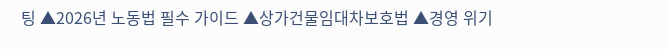팅 ▲2026년 노동법 필수 가이드 ▲상가건물임대차보호법 ▲경영 위기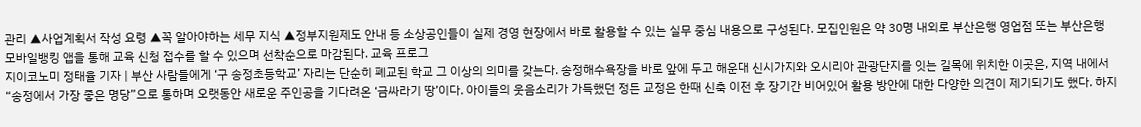관리 ▲사업계획서 작성 요령 ▲꼭 알아야하는 세무 지식 ▲정부지원제도 안내 등 소상공인들이 실제 경영 현장에서 바로 활용할 수 있는 실무 중심 내용으로 구성된다. 모집인원은 약 30명 내외로 부산은행 영업점 또는 부산은행 모바일뱅킹 앱을 통해 교육 신청 접수를 할 수 있으며 선착순으로 마감된다. 교육 프로그
지이코노미 정태율 기자 | 부산 사람들에게 ‘구 송정초등학교’ 자리는 단순히 폐교된 학교 그 이상의 의미를 갖는다. 송정해수욕장을 바로 앞에 두고 해운대 신시가지와 오시리아 관광단지를 잇는 길목에 위치한 이곳은, 지역 내에서 “송정에서 가장 좋은 명당”으로 통하며 오랫동안 새로운 주인공을 기다려온 ‘금싸라기 땅’이다. 아이들의 웃음소리가 가득했던 정든 교정은 한때 신축 이전 후 장기간 비어있어 활용 방안에 대한 다양한 의견이 제기되기도 했다. 하지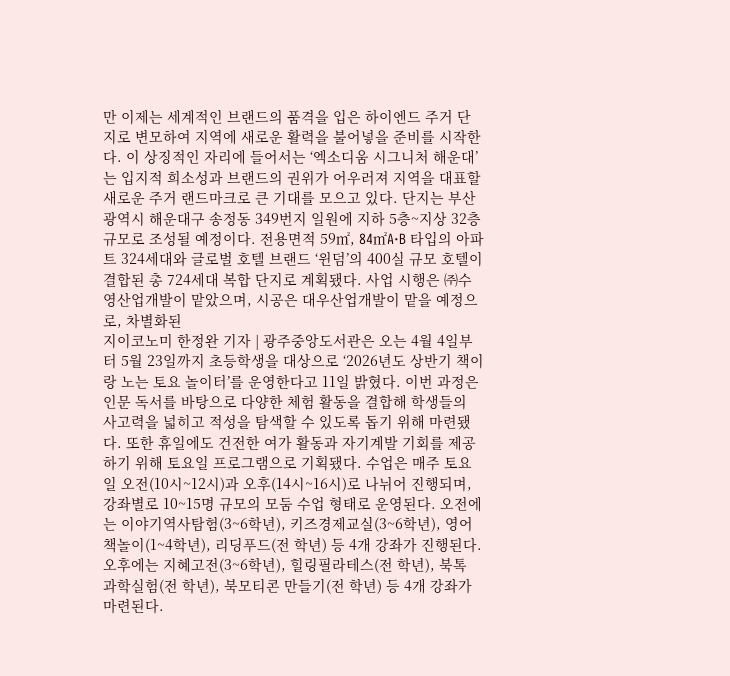만 이제는 세계적인 브랜드의 품격을 입은 하이엔드 주거 단지로 변모하여 지역에 새로운 활력을 불어넣을 준비를 시작한다. 이 상징적인 자리에 들어서는 ‘엑소디움 시그니처 해운대’는 입지적 희소성과 브랜드의 권위가 어우러져 지역을 대표할 새로운 주거 랜드마크로 큰 기대를 모으고 있다. 단지는 부산광역시 해운대구 송정동 349번지 일원에 지하 5층~지상 32층 규모로 조성될 예정이다. 전용면적 59㎡, 84㎡A·B 타입의 아파트 324세대와 글로벌 호텔 브랜드 ‘윈덤’의 400실 규모 호텔이 결합된 총 724세대 복합 단지로 계획됐다. 사업 시행은 ㈜수영산업개발이 맡았으며, 시공은 대우산업개발이 맡을 예정으로, 차별화된
지이코노미 한정완 기자 | 광주중앙도서관은 오는 4월 4일부터 5월 23일까지 초등학생을 대상으로 ‘2026년도 상반기 책이랑 노는 토요 놀이터’를 운영한다고 11일 밝혔다. 이번 과정은 인문 독서를 바탕으로 다양한 체험 활동을 결합해 학생들의 사고력을 넓히고 적성을 탐색할 수 있도록 돕기 위해 마련됐다. 또한 휴일에도 건전한 여가 활동과 자기계발 기회를 제공하기 위해 토요일 프로그램으로 기획됐다. 수업은 매주 토요일 오전(10시~12시)과 오후(14시~16시)로 나뉘어 진행되며, 강좌별로 10~15명 규모의 모둠 수업 형태로 운영된다. 오전에는 이야기역사탐험(3~6학년), 키즈경제교실(3~6학년), 영어책놀이(1~4학년), 리딩푸드(전 학년) 등 4개 강좌가 진행된다. 오후에는 지혜고전(3~6학년), 힐링필라테스(전 학년), 북톡 과학실험(전 학년), 북모티콘 만들기(전 학년) 등 4개 강좌가 마련된다.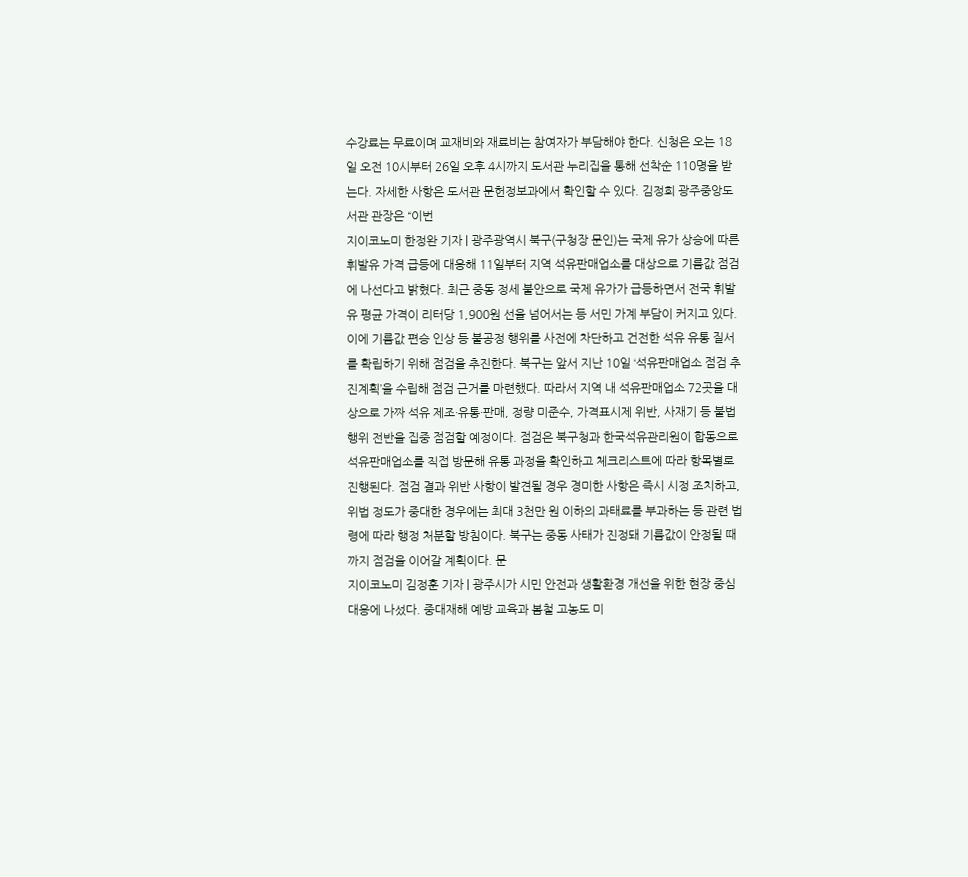수강료는 무료이며 교재비와 재료비는 참여자가 부담해야 한다. 신청은 오는 18일 오전 10시부터 26일 오후 4시까지 도서관 누리집을 통해 선착순 110명을 받는다. 자세한 사항은 도서관 문헌정보과에서 확인할 수 있다. 김정희 광주중앙도서관 관장은 “이번
지이코노미 한정완 기자 | 광주광역시 북구(구청장 문인)는 국제 유가 상승에 따른 휘발유 가격 급등에 대응해 11일부터 지역 석유판매업소를 대상으로 기름값 점검에 나선다고 밝혔다. 최근 중동 정세 불안으로 국제 유가가 급등하면서 전국 휘발유 평균 가격이 리터당 1,900원 선을 넘어서는 등 서민 가계 부담이 커지고 있다. 이에 기름값 편승 인상 등 불공정 행위를 사전에 차단하고 건전한 석유 유통 질서를 확립하기 위해 점검을 추진한다. 북구는 앞서 지난 10일 ‘석유판매업소 점검 추진계획’을 수립해 점검 근거를 마련했다. 따라서 지역 내 석유판매업소 72곳을 대상으로 가짜 석유 제조·유통·판매, 정량 미준수, 가격표시제 위반, 사재기 등 불법행위 전반을 집중 점검할 예정이다. 점검은 북구청과 한국석유관리원이 합동으로 석유판매업소를 직접 방문해 유통 과정을 확인하고 체크리스트에 따라 항목별로 진행된다. 점검 결과 위반 사항이 발견될 경우 경미한 사항은 즉시 시정 조치하고, 위법 정도가 중대한 경우에는 최대 3천만 원 이하의 과태료를 부과하는 등 관련 법령에 따라 행정 처분할 방침이다. 북구는 중동 사태가 진정돼 기름값이 안정될 때까지 점검을 이어갈 계획이다. 문
지이코노미 김정훈 기자 | 광주시가 시민 안전과 생활환경 개선을 위한 현장 중심 대응에 나섰다. 중대재해 예방 교육과 봄철 고농도 미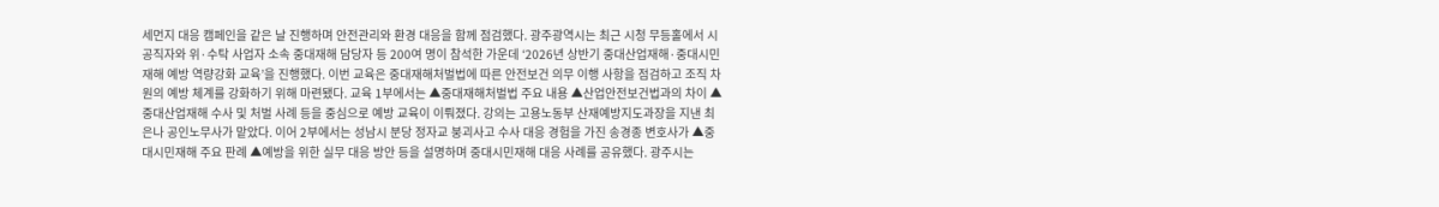세먼지 대응 캠페인을 같은 날 진행하며 안전관리와 환경 대응을 함께 점검했다. 광주광역시는 최근 시청 무등홀에서 시 공직자와 위·수탁 사업자 소속 중대재해 담당자 등 200여 명이 참석한 가운데 ‘2026년 상반기 중대산업재해·중대시민재해 예방 역량강화 교육’을 진행했다. 이번 교육은 중대재해처벌법에 따른 안전보건 의무 이행 사항을 점검하고 조직 차원의 예방 체계를 강화하기 위해 마련됐다. 교육 1부에서는 ▲중대재해처벌법 주요 내용 ▲산업안전보건법과의 차이 ▲중대산업재해 수사 및 처벌 사례 등을 중심으로 예방 교육이 이뤄졌다. 강의는 고용노동부 산재예방지도과장을 지낸 최은나 공인노무사가 맡았다. 이어 2부에서는 성남시 분당 정자교 붕괴사고 수사 대응 경험을 가진 송경종 변호사가 ▲중대시민재해 주요 판례 ▲예방을 위한 실무 대응 방안 등을 설명하며 중대시민재해 대응 사례를 공유했다. 광주시는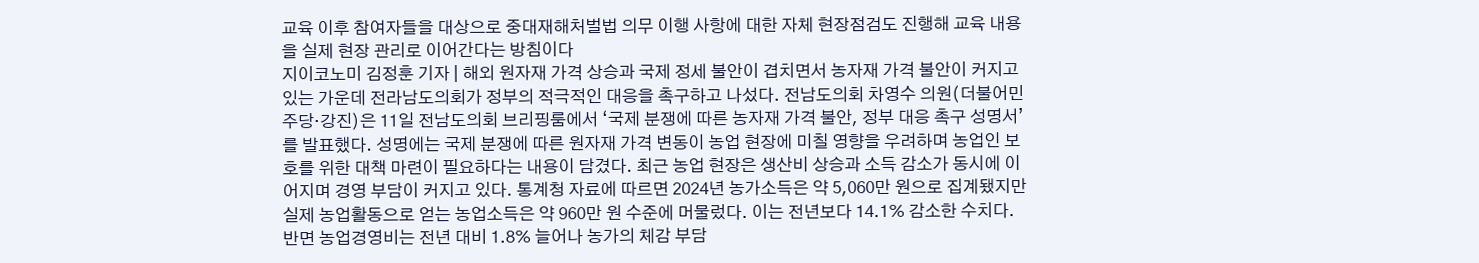교육 이후 참여자들을 대상으로 중대재해처벌법 의무 이행 사항에 대한 자체 현장점검도 진행해 교육 내용을 실제 현장 관리로 이어간다는 방침이다
지이코노미 김정훈 기자 | 해외 원자재 가격 상승과 국제 정세 불안이 겹치면서 농자재 가격 불안이 커지고 있는 가운데 전라남도의회가 정부의 적극적인 대응을 촉구하고 나섰다. 전남도의회 차영수 의원(더불어민주당·강진)은 11일 전남도의회 브리핑룸에서 ‘국제 분쟁에 따른 농자재 가격 불안, 정부 대응 촉구 성명서’를 발표했다. 성명에는 국제 분쟁에 따른 원자재 가격 변동이 농업 현장에 미칠 영향을 우려하며 농업인 보호를 위한 대책 마련이 필요하다는 내용이 담겼다. 최근 농업 현장은 생산비 상승과 소득 감소가 동시에 이어지며 경영 부담이 커지고 있다. 통계청 자료에 따르면 2024년 농가소득은 약 5,060만 원으로 집계됐지만 실제 농업활동으로 얻는 농업소득은 약 960만 원 수준에 머물렀다. 이는 전년보다 14.1% 감소한 수치다. 반면 농업경영비는 전년 대비 1.8% 늘어나 농가의 체감 부담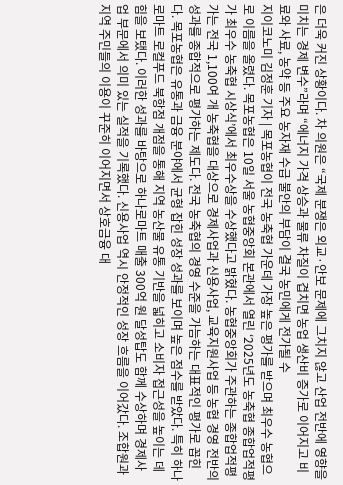은 더욱 커진 상황이다. 차 의원은 “국제 분쟁은 외교·안보 문제에 그치지 않고 산업 전반에 영향을 미치는 경제 변수”라며 “에너지 가격 상승과 물류 차질이 겹치면 농업 생산비 증가로 이어지고 비료와 사료, 농약 등 주요 농자재 수급 불안의 부담이 결국 농민에게 전가될 수
지이코노미 김정훈 기자 | 목포농협이 전국 농축협 가운데 가장 높은 평가를 받으며 최우수 농협으로 이름을 올렸다. 목포농협은 10일 서울 농협중앙회 본관에서 열린 ‘2025년도 농축협 종합업적평가 최우수 농축협 시상식’에서 최우수상을 수상했다고 밝혔다. 농협중앙회가 주관하는 종합업적평가는 전국 1,100여 개 농축협을 대상으로 경제사업과 신용사업, 교육지원사업 등 농협 경영 전반의 성과를 종합적으로 평가하는 제도다. 전국 농축협의 경영 수준을 가늠하는 대표적인 평가로 꼽힌다. 목포농협은 유통과 금융 분야에서 균형 잡힌 성장 성과를 보이며 높은 점수를 받았다. 특히 하나로마트 로컬푸드 북항점 개점을 통해 지역 농산물 유통 기반을 넓히고 소비자 접근성을 높이는 데 힘을 보탰다. 이러한 성과를 바탕으로 하나로마트 매출 300억 원 달성탑도 함께 수상하며 경제사업 부문에서 의미 있는 실적을 기록했다. 신용사업 역시 안정적인 성장 흐름을 이어갔다. 조합원과 지역 주민들의 이용이 꾸준히 이어지면서 상호금융 대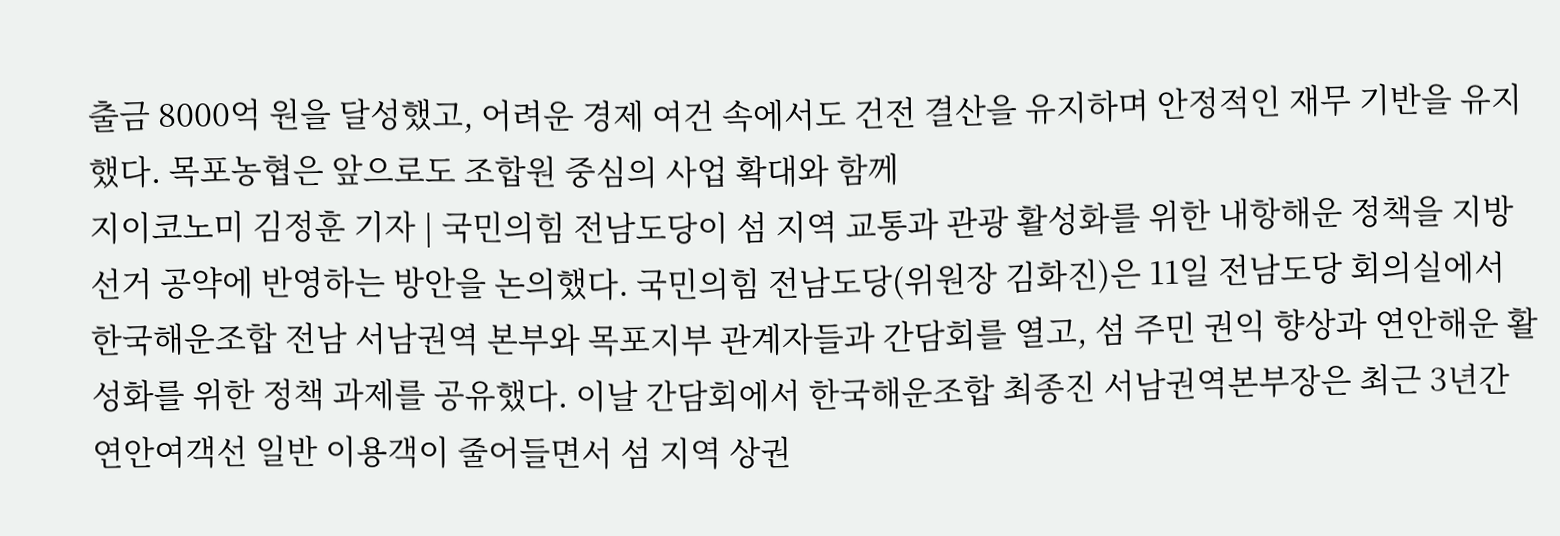출금 8000억 원을 달성했고, 어려운 경제 여건 속에서도 건전 결산을 유지하며 안정적인 재무 기반을 유지했다. 목포농협은 앞으로도 조합원 중심의 사업 확대와 함께
지이코노미 김정훈 기자 | 국민의힘 전남도당이 섬 지역 교통과 관광 활성화를 위한 내항해운 정책을 지방선거 공약에 반영하는 방안을 논의했다. 국민의힘 전남도당(위원장 김화진)은 11일 전남도당 회의실에서 한국해운조합 전남 서남권역 본부와 목포지부 관계자들과 간담회를 열고, 섬 주민 권익 향상과 연안해운 활성화를 위한 정책 과제를 공유했다. 이날 간담회에서 한국해운조합 최종진 서남권역본부장은 최근 3년간 연안여객선 일반 이용객이 줄어들면서 섬 지역 상권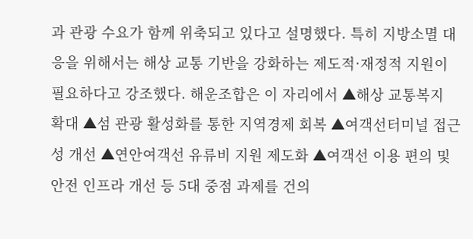과 관광 수요가 함께 위축되고 있다고 설명했다. 특히 지방소멸 대응을 위해서는 해상 교통 기반을 강화하는 제도적·재정적 지원이 필요하다고 강조했다. 해운조합은 이 자리에서 ▲해상 교통복지 확대 ▲섬 관광 활성화를 통한 지역경제 회복 ▲여객선터미널 접근성 개선 ▲연안여객선 유류비 지원 제도화 ▲여객선 이용 편의 및 안전 인프라 개선 등 5대 중점 과제를 건의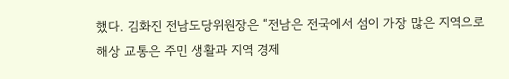했다. 김화진 전남도당위원장은 “전남은 전국에서 섬이 가장 많은 지역으로 해상 교통은 주민 생활과 지역 경제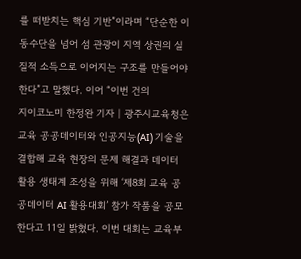를 떠받치는 핵심 기반”이라며 “단순한 이동수단을 넘어 섬 관광이 지역 상권의 실질적 소득으로 이어지는 구조를 만들어야 한다”고 말했다. 이어 “이번 건의
지이코노미 한정완 기자 | 광주시교육청은 교육 공공데이터와 인공지능(AI) 기술을 결합해 교육 현장의 문제 해결과 데이터 활용 생태계 조성을 위해 ‘제8회 교육 공공데이터 AI 활용대회’ 참가 작품을 공모한다고 11일 밝혔다. 이번 대회는 교육부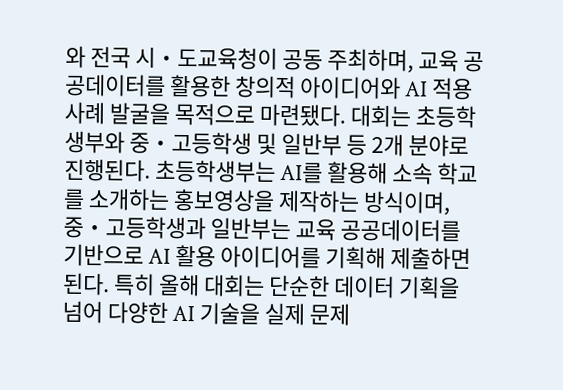와 전국 시‧도교육청이 공동 주최하며, 교육 공공데이터를 활용한 창의적 아이디어와 AI 적용 사례 발굴을 목적으로 마련됐다. 대회는 초등학생부와 중‧고등학생 및 일반부 등 2개 분야로 진행된다. 초등학생부는 AI를 활용해 소속 학교를 소개하는 홍보영상을 제작하는 방식이며, 중‧고등학생과 일반부는 교육 공공데이터를 기반으로 AI 활용 아이디어를 기획해 제출하면 된다. 특히 올해 대회는 단순한 데이터 기획을 넘어 다양한 AI 기술을 실제 문제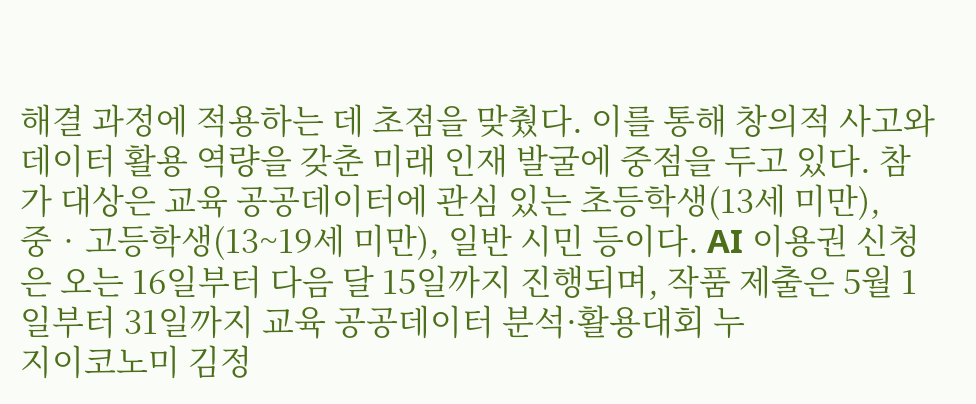해결 과정에 적용하는 데 초점을 맞췄다. 이를 통해 창의적 사고와 데이터 활용 역량을 갖춘 미래 인재 발굴에 중점을 두고 있다. 참가 대상은 교육 공공데이터에 관심 있는 초등학생(13세 미만), 중‧고등학생(13~19세 미만), 일반 시민 등이다. AI 이용권 신청은 오는 16일부터 다음 달 15일까지 진행되며, 작품 제출은 5월 1일부터 31일까지 교육 공공데이터 분석·활용대회 누
지이코노미 김정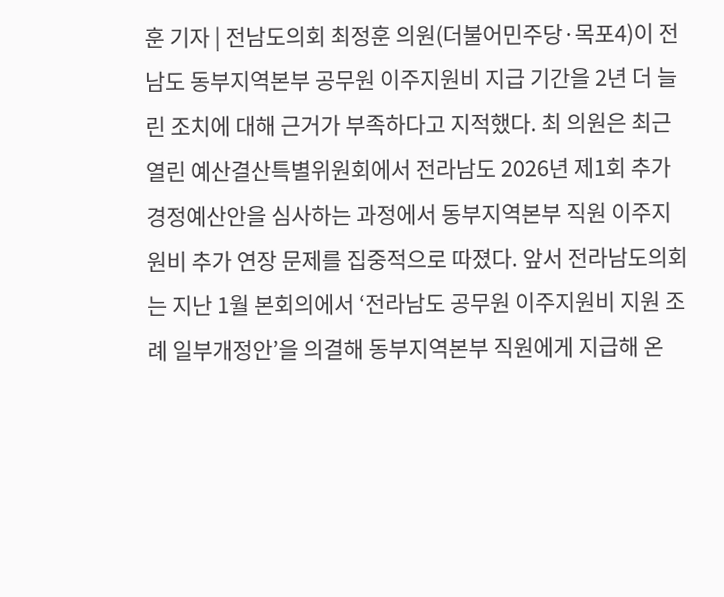훈 기자 | 전남도의회 최정훈 의원(더불어민주당·목포4)이 전남도 동부지역본부 공무원 이주지원비 지급 기간을 2년 더 늘린 조치에 대해 근거가 부족하다고 지적했다. 최 의원은 최근 열린 예산결산특별위원회에서 전라남도 2026년 제1회 추가경정예산안을 심사하는 과정에서 동부지역본부 직원 이주지원비 추가 연장 문제를 집중적으로 따졌다. 앞서 전라남도의회는 지난 1월 본회의에서 ‘전라남도 공무원 이주지원비 지원 조례 일부개정안’을 의결해 동부지역본부 직원에게 지급해 온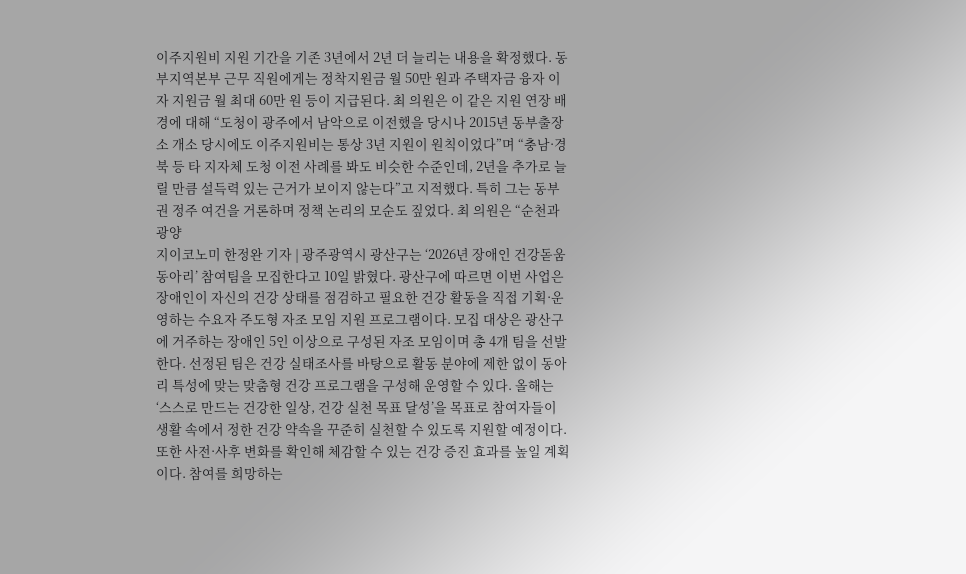이주지원비 지원 기간을 기존 3년에서 2년 더 늘리는 내용을 확정했다. 동부지역본부 근무 직원에게는 정착지원금 월 50만 원과 주택자금 융자 이자 지원금 월 최대 60만 원 등이 지급된다. 최 의원은 이 같은 지원 연장 배경에 대해 “도청이 광주에서 남악으로 이전했을 당시나 2015년 동부출장소 개소 당시에도 이주지원비는 통상 3년 지원이 원칙이었다”며 “충남·경북 등 타 지자체 도청 이전 사례를 봐도 비슷한 수준인데, 2년을 추가로 늘릴 만큼 설득력 있는 근거가 보이지 않는다”고 지적했다. 특히 그는 동부권 정주 여건을 거론하며 정책 논리의 모순도 짚었다. 최 의원은 “순천과 광양
지이코노미 한정완 기자 | 광주광역시 광산구는 ‘2026년 장애인 건강돋움 동아리’ 참여팀을 모집한다고 10일 밝혔다. 광산구에 따르면 이번 사업은 장애인이 자신의 건강 상태를 점검하고 필요한 건강 활동을 직접 기획·운영하는 수요자 주도형 자조 모임 지원 프로그램이다. 모집 대상은 광산구에 거주하는 장애인 5인 이상으로 구성된 자조 모임이며 총 4개 팀을 선발한다. 선정된 팀은 건강 실태조사를 바탕으로 활동 분야에 제한 없이 동아리 특성에 맞는 맞춤형 건강 프로그램을 구성해 운영할 수 있다. 올해는 ‘스스로 만드는 건강한 일상, 건강 실천 목표 달성’을 목표로 참여자들이 생활 속에서 정한 건강 약속을 꾸준히 실천할 수 있도록 지원할 예정이다. 또한 사전·사후 변화를 확인해 체감할 수 있는 건강 증진 효과를 높일 계획이다. 참여를 희망하는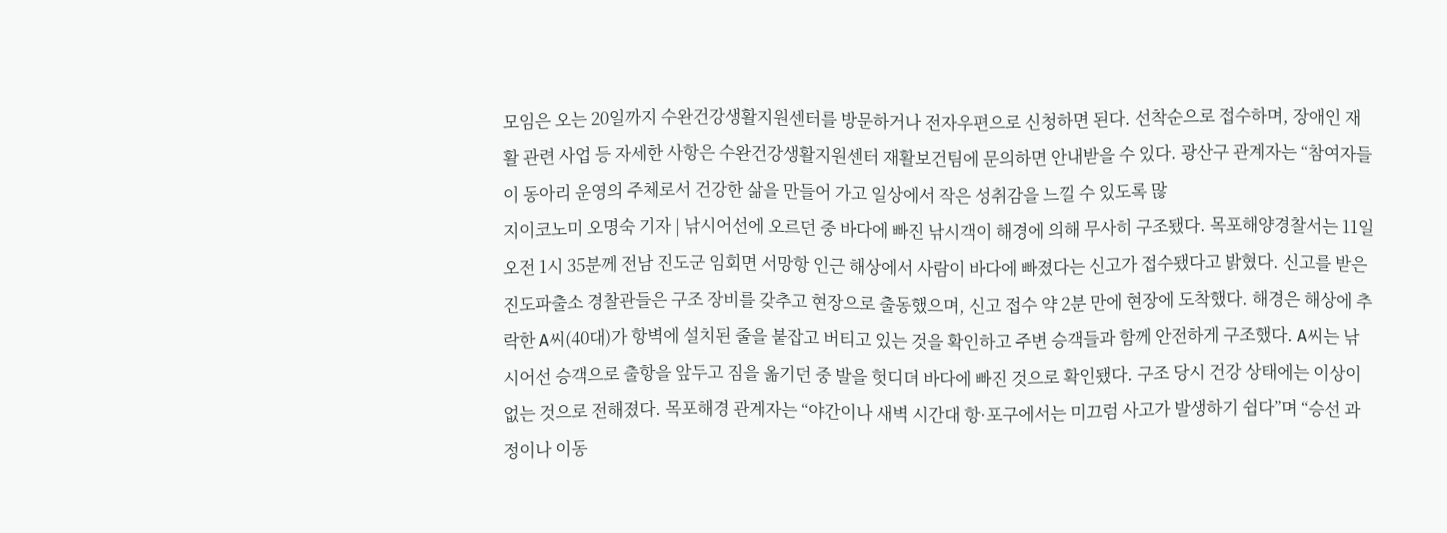모임은 오는 20일까지 수완건강생활지원센터를 방문하거나 전자우편으로 신청하면 된다. 선착순으로 접수하며, 장애인 재활 관련 사업 등 자세한 사항은 수완건강생활지원센터 재활보건팀에 문의하면 안내받을 수 있다. 광산구 관계자는 “참여자들이 동아리 운영의 주체로서 건강한 삶을 만들어 가고 일상에서 작은 성취감을 느낄 수 있도록 많
지이코노미 오명숙 기자 | 낚시어선에 오르던 중 바다에 빠진 낚시객이 해경에 의해 무사히 구조됐다. 목포해양경찰서는 11일 오전 1시 35분께 전남 진도군 임회면 서망항 인근 해상에서 사람이 바다에 빠졌다는 신고가 접수됐다고 밝혔다. 신고를 받은 진도파출소 경찰관들은 구조 장비를 갖추고 현장으로 출동했으며, 신고 접수 약 2분 만에 현장에 도착했다. 해경은 해상에 추락한 A씨(40대)가 항벽에 설치된 줄을 붙잡고 버티고 있는 것을 확인하고 주변 승객들과 함께 안전하게 구조했다. A씨는 낚시어선 승객으로 출항을 앞두고 짐을 옮기던 중 발을 헛디뎌 바다에 빠진 것으로 확인됐다. 구조 당시 건강 상태에는 이상이 없는 것으로 전해졌다. 목포해경 관계자는 “야간이나 새벽 시간대 항·포구에서는 미끄럼 사고가 발생하기 쉽다”며 “승선 과정이나 이동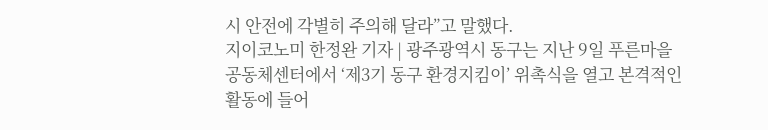시 안전에 각별히 주의해 달라”고 말했다.
지이코노미 한정완 기자 | 광주광역시 동구는 지난 9일 푸른마을공동체센터에서 ‘제3기 동구 환경지킴이’ 위촉식을 열고 본격적인 활동에 들어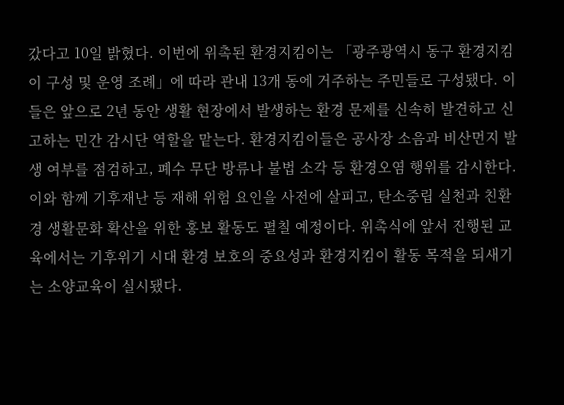갔다고 10일 밝혔다. 이번에 위촉된 환경지킴이는 「광주광역시 동구 환경지킴이 구성 및 운영 조례」에 따라 관내 13개 동에 거주하는 주민들로 구성됐다. 이들은 앞으로 2년 동안 생활 현장에서 발생하는 환경 문제를 신속히 발견하고 신고하는 민간 감시단 역할을 맡는다. 환경지킴이들은 공사장 소음과 비산먼지 발생 여부를 점검하고, 폐수 무단 방류나 불법 소각 등 환경오염 행위를 감시한다. 이와 함께 기후재난 등 재해 위험 요인을 사전에 살피고, 탄소중립 실천과 친환경 생활문화 확산을 위한 홍보 활동도 펼칠 예정이다. 위촉식에 앞서 진행된 교육에서는 기후위기 시대 환경 보호의 중요성과 환경지킴이 활동 목적을 되새기는 소양교육이 실시됐다.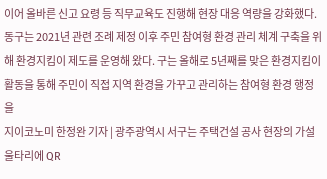이어 올바른 신고 요령 등 직무교육도 진행해 현장 대응 역량을 강화했다. 동구는 2021년 관련 조례 제정 이후 주민 참여형 환경 관리 체계 구축을 위해 환경지킴이 제도를 운영해 왔다. 구는 올해로 5년째를 맞은 환경지킴이 활동을 통해 주민이 직접 지역 환경을 가꾸고 관리하는 참여형 환경 행정을
지이코노미 한정완 기자 | 광주광역시 서구는 주택건설 공사 현장의 가설울타리에 QR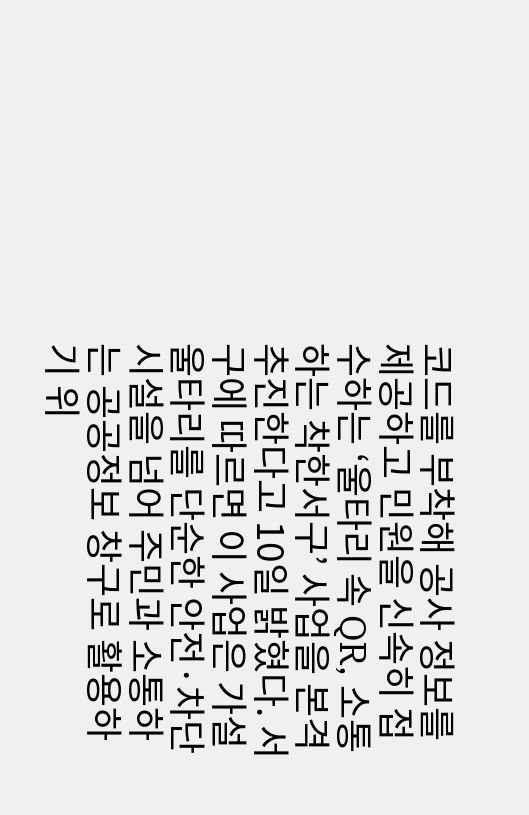코드를 부착해 공사 정보를 제공하고 민원을 신속히 접수하는 ‘울타리 속 QR, 소통하는 착한서구’ 사업을 본격 추진한다고 10일 밝혔다. 서구에 따르면 이 사업은 가설울타리를 단순한 안전·차단 시설을 넘어 주민과 소통하는 공공정보 창구로 활용하기 위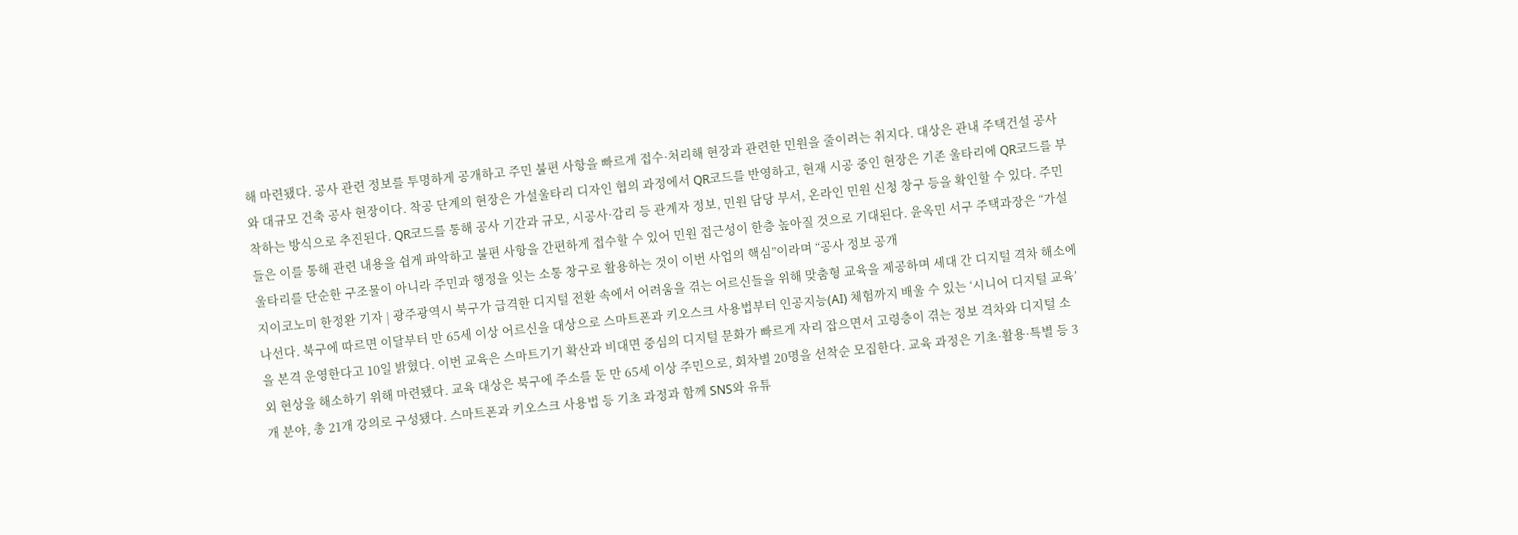해 마련됐다. 공사 관련 정보를 투명하게 공개하고 주민 불편 사항을 빠르게 접수·처리해 현장과 관련한 민원을 줄이려는 취지다. 대상은 관내 주택건설 공사와 대규모 건축 공사 현장이다. 착공 단계의 현장은 가설울타리 디자인 협의 과정에서 QR코드를 반영하고, 현재 시공 중인 현장은 기존 울타리에 QR코드를 부착하는 방식으로 추진된다. QR코드를 통해 공사 기간과 규모, 시공사·감리 등 관계자 정보, 민원 담당 부서, 온라인 민원 신청 창구 등을 확인할 수 있다. 주민들은 이를 통해 관련 내용을 쉽게 파악하고 불편 사항을 간편하게 접수할 수 있어 민원 접근성이 한층 높아질 것으로 기대된다. 윤옥민 서구 주택과장은 “가설울타리를 단순한 구조물이 아니라 주민과 행정을 잇는 소통 창구로 활용하는 것이 이번 사업의 핵심”이라며 “공사 정보 공개
지이코노미 한정완 기자 | 광주광역시 북구가 급격한 디지털 전환 속에서 어려움을 겪는 어르신들을 위해 맞춤형 교육을 제공하며 세대 간 디지털 격차 해소에 나선다. 북구에 따르면 이달부터 만 65세 이상 어르신을 대상으로 스마트폰과 키오스크 사용법부터 인공지능(AI) 체험까지 배울 수 있는 ‘시니어 디지털 교육’을 본격 운영한다고 10일 밝혔다. 이번 교육은 스마트기기 확산과 비대면 중심의 디지털 문화가 빠르게 자리 잡으면서 고령층이 겪는 정보 격차와 디지털 소외 현상을 해소하기 위해 마련됐다. 교육 대상은 북구에 주소를 둔 만 65세 이상 주민으로, 회차별 20명을 선착순 모집한다. 교육 과정은 기초·활용·특별 등 3개 분야, 총 21개 강의로 구성됐다. 스마트폰과 키오스크 사용법 등 기초 과정과 함께 SNS와 유튜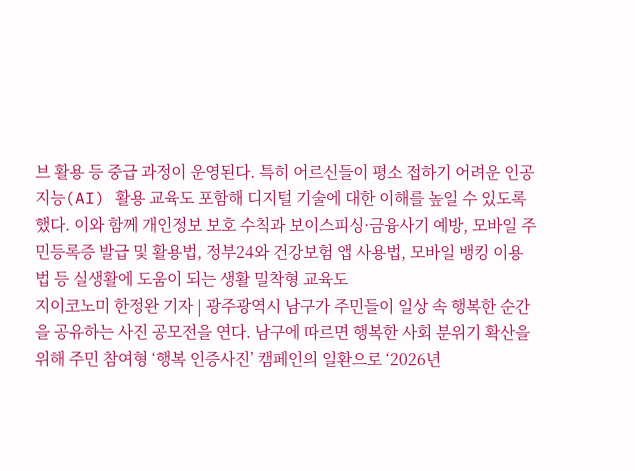브 활용 등 중급 과정이 운영된다. 특히 어르신들이 평소 접하기 어려운 인공지능(AI) 활용 교육도 포함해 디지털 기술에 대한 이해를 높일 수 있도록 했다. 이와 함께 개인정보 보호 수칙과 보이스피싱·금융사기 예방, 모바일 주민등록증 발급 및 활용법, 정부24와 건강보험 앱 사용법, 모바일 뱅킹 이용법 등 실생활에 도움이 되는 생활 밀착형 교육도
지이코노미 한정완 기자 | 광주광역시 남구가 주민들이 일상 속 행복한 순간을 공유하는 사진 공모전을 연다. 남구에 따르면 행복한 사회 분위기 확산을 위해 주민 참여형 ‘행복 인증사진’ 캠페인의 일환으로 ‘2026년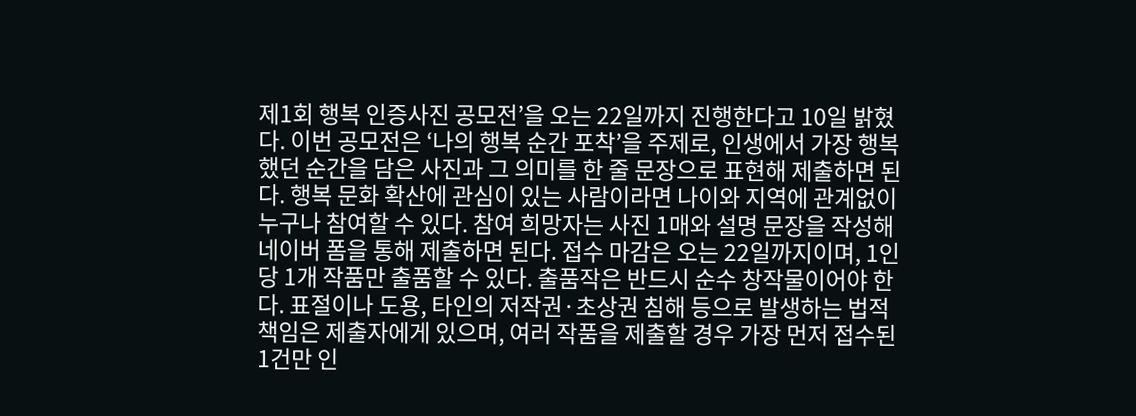제1회 행복 인증사진 공모전’을 오는 22일까지 진행한다고 10일 밝혔다. 이번 공모전은 ‘나의 행복 순간 포착’을 주제로, 인생에서 가장 행복했던 순간을 담은 사진과 그 의미를 한 줄 문장으로 표현해 제출하면 된다. 행복 문화 확산에 관심이 있는 사람이라면 나이와 지역에 관계없이 누구나 참여할 수 있다. 참여 희망자는 사진 1매와 설명 문장을 작성해 네이버 폼을 통해 제출하면 된다. 접수 마감은 오는 22일까지이며, 1인당 1개 작품만 출품할 수 있다. 출품작은 반드시 순수 창작물이어야 한다. 표절이나 도용, 타인의 저작권·초상권 침해 등으로 발생하는 법적 책임은 제출자에게 있으며, 여러 작품을 제출할 경우 가장 먼저 접수된 1건만 인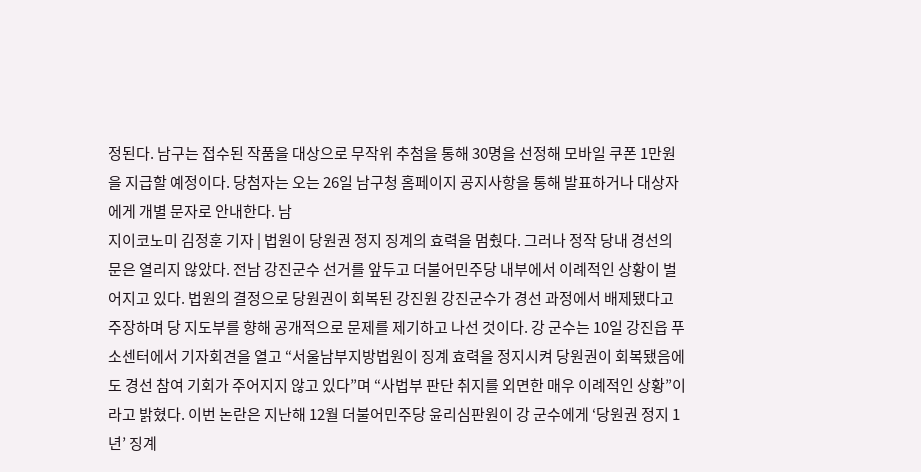정된다. 남구는 접수된 작품을 대상으로 무작위 추첨을 통해 30명을 선정해 모바일 쿠폰 1만원을 지급할 예정이다. 당첨자는 오는 26일 남구청 홈페이지 공지사항을 통해 발표하거나 대상자에게 개별 문자로 안내한다. 남
지이코노미 김정훈 기자 | 법원이 당원권 정지 징계의 효력을 멈췄다. 그러나 정작 당내 경선의 문은 열리지 않았다. 전남 강진군수 선거를 앞두고 더불어민주당 내부에서 이례적인 상황이 벌어지고 있다. 법원의 결정으로 당원권이 회복된 강진원 강진군수가 경선 과정에서 배제됐다고 주장하며 당 지도부를 향해 공개적으로 문제를 제기하고 나선 것이다. 강 군수는 10일 강진읍 푸소센터에서 기자회견을 열고 “서울남부지방법원이 징계 효력을 정지시켜 당원권이 회복됐음에도 경선 참여 기회가 주어지지 않고 있다”며 “사법부 판단 취지를 외면한 매우 이례적인 상황”이라고 밝혔다. 이번 논란은 지난해 12월 더불어민주당 윤리심판원이 강 군수에게 ‘당원권 정지 1년’ 징계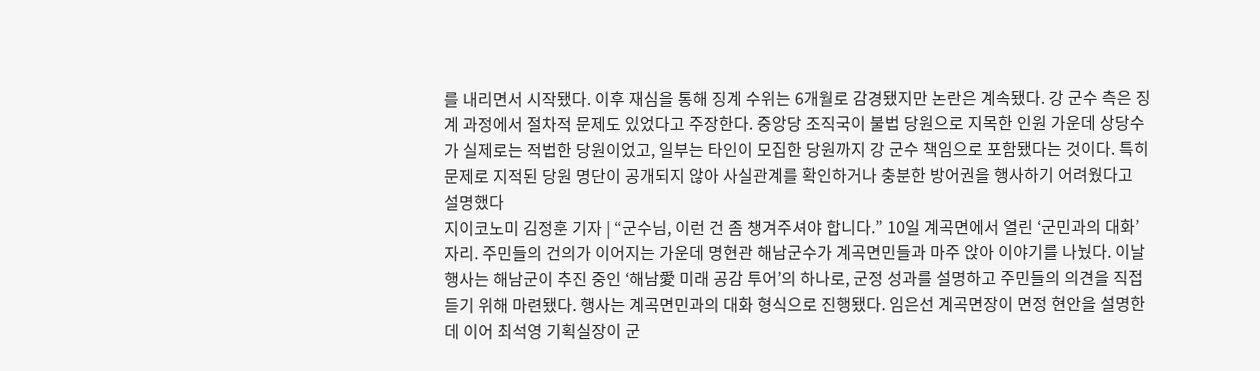를 내리면서 시작됐다. 이후 재심을 통해 징계 수위는 6개월로 감경됐지만 논란은 계속됐다. 강 군수 측은 징계 과정에서 절차적 문제도 있었다고 주장한다. 중앙당 조직국이 불법 당원으로 지목한 인원 가운데 상당수가 실제로는 적법한 당원이었고, 일부는 타인이 모집한 당원까지 강 군수 책임으로 포함됐다는 것이다. 특히 문제로 지적된 당원 명단이 공개되지 않아 사실관계를 확인하거나 충분한 방어권을 행사하기 어려웠다고 설명했다
지이코노미 김정훈 기자 | “군수님, 이런 건 좀 챙겨주셔야 합니다.” 10일 계곡면에서 열린 ‘군민과의 대화’ 자리. 주민들의 건의가 이어지는 가운데 명현관 해남군수가 계곡면민들과 마주 앉아 이야기를 나눴다. 이날 행사는 해남군이 추진 중인 ‘해남愛 미래 공감 투어’의 하나로, 군정 성과를 설명하고 주민들의 의견을 직접 듣기 위해 마련됐다. 행사는 계곡면민과의 대화 형식으로 진행됐다. 임은선 계곡면장이 면정 현안을 설명한 데 이어 최석영 기획실장이 군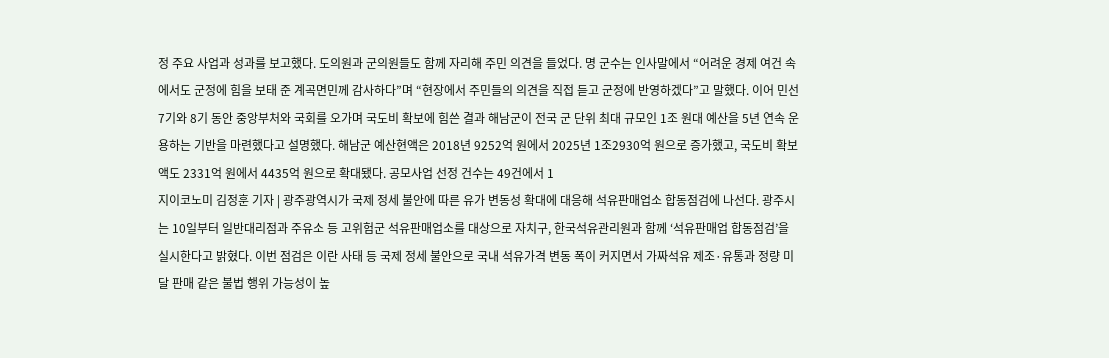정 주요 사업과 성과를 보고했다. 도의원과 군의원들도 함께 자리해 주민 의견을 들었다. 명 군수는 인사말에서 “어려운 경제 여건 속에서도 군정에 힘을 보태 준 계곡면민께 감사하다”며 “현장에서 주민들의 의견을 직접 듣고 군정에 반영하겠다”고 말했다. 이어 민선 7기와 8기 동안 중앙부처와 국회를 오가며 국도비 확보에 힘쓴 결과 해남군이 전국 군 단위 최대 규모인 1조 원대 예산을 5년 연속 운용하는 기반을 마련했다고 설명했다. 해남군 예산현액은 2018년 9252억 원에서 2025년 1조2930억 원으로 증가했고, 국도비 확보액도 2331억 원에서 4435억 원으로 확대됐다. 공모사업 선정 건수는 49건에서 1
지이코노미 김정훈 기자 | 광주광역시가 국제 정세 불안에 따른 유가 변동성 확대에 대응해 석유판매업소 합동점검에 나선다. 광주시는 10일부터 일반대리점과 주유소 등 고위험군 석유판매업소를 대상으로 자치구, 한국석유관리원과 함께 ‘석유판매업 합동점검’을 실시한다고 밝혔다. 이번 점검은 이란 사태 등 국제 정세 불안으로 국내 석유가격 변동 폭이 커지면서 가짜석유 제조·유통과 정량 미달 판매 같은 불법 행위 가능성이 높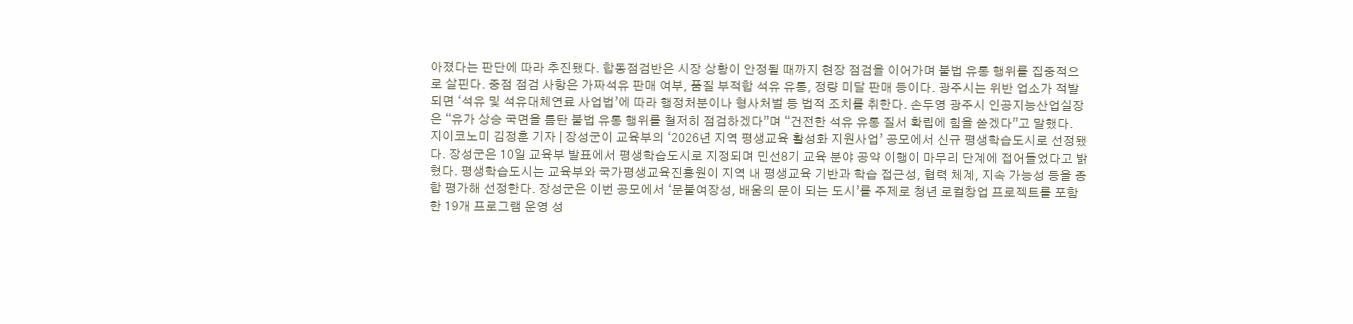아졌다는 판단에 따라 추진됐다. 합동점검반은 시장 상황이 안정될 때까지 현장 점검을 이어가며 불법 유통 행위를 집중적으로 살핀다. 중점 점검 사항은 가짜석유 판매 여부, 품질 부적합 석유 유통, 정량 미달 판매 등이다. 광주시는 위반 업소가 적발되면 ‘석유 및 석유대체연료 사업법’에 따라 행정처분이나 형사처벌 등 법적 조치를 취한다. 손두영 광주시 인공지능산업실장은 “유가 상승 국면을 틈탄 불법 유통 행위를 철저히 점검하겠다”며 “건전한 석유 유통 질서 확립에 힘을 쏟겠다”고 말했다.
지이코노미 김정훈 기자 | 장성군이 교육부의 ‘2026년 지역 평생교육 활성화 지원사업’ 공모에서 신규 평생학습도시로 선정됐다. 장성군은 10일 교육부 발표에서 평생학습도시로 지정되며 민선8기 교육 분야 공약 이행이 마무리 단계에 접어들었다고 밝혔다. 평생학습도시는 교육부와 국가평생교육진흥원이 지역 내 평생교육 기반과 학습 접근성, 협력 체계, 지속 가능성 등을 종합 평가해 선정한다. 장성군은 이번 공모에서 ‘문불여장성, 배움의 문이 되는 도시’를 주제로 청년 로컬창업 프로젝트를 포함한 19개 프로그램 운영 성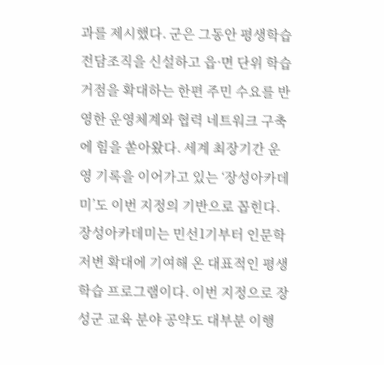과를 제시했다. 군은 그동안 평생학습 전담조직을 신설하고 읍·면 단위 학습 거점을 확대하는 한편 주민 수요를 반영한 운영체계와 협력 네트워크 구축에 힘을 쏟아왔다. 세계 최장기간 운영 기록을 이어가고 있는 ‘장성아카데미’도 이번 지정의 기반으로 꼽힌다. 장성아카데미는 민선1기부터 인문학 저변 확대에 기여해 온 대표적인 평생학습 프로그램이다. 이번 지정으로 장성군 교육 분야 공약도 대부분 이행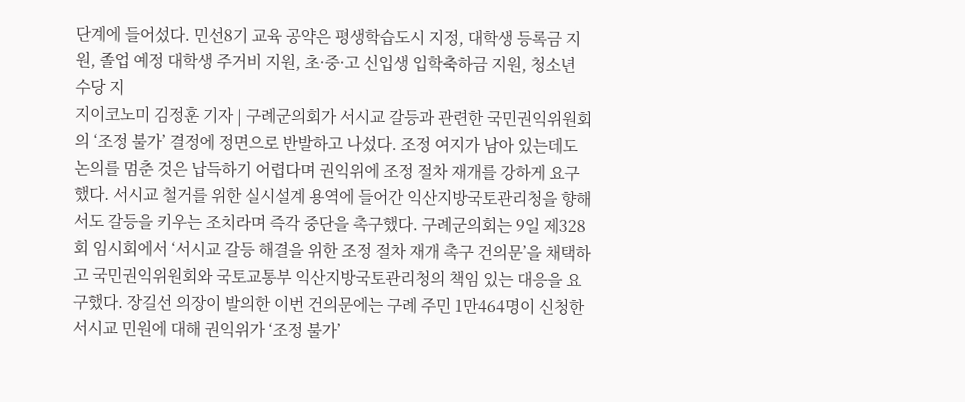단계에 들어섰다. 민선8기 교육 공약은 평생학습도시 지정, 대학생 등록금 지원, 졸업 예정 대학생 주거비 지원, 초·중·고 신입생 입학축하금 지원, 청소년 수당 지
지이코노미 김정훈 기자 | 구례군의회가 서시교 갈등과 관련한 국민권익위원회의 ‘조정 불가’ 결정에 정면으로 반발하고 나섰다. 조정 여지가 남아 있는데도 논의를 멈춘 것은 납득하기 어렵다며 권익위에 조정 절차 재개를 강하게 요구했다. 서시교 철거를 위한 실시설계 용역에 들어간 익산지방국토관리청을 향해서도 갈등을 키우는 조치라며 즉각 중단을 촉구했다. 구례군의회는 9일 제328회 임시회에서 ‘서시교 갈등 해결을 위한 조정 절차 재개 촉구 건의문’을 채택하고 국민권익위원회와 국토교통부 익산지방국토관리청의 책임 있는 대응을 요구했다. 장길선 의장이 발의한 이번 건의문에는 구례 주민 1만464명이 신청한 서시교 민원에 대해 권익위가 ‘조정 불가’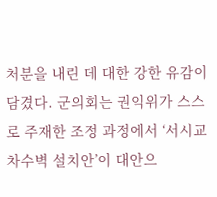처분을 내린 데 대한 강한 유감이 담겼다. 군의회는 권익위가 스스로 주재한 조정 과정에서 ‘서시교 차수벽 설치안’이 대안으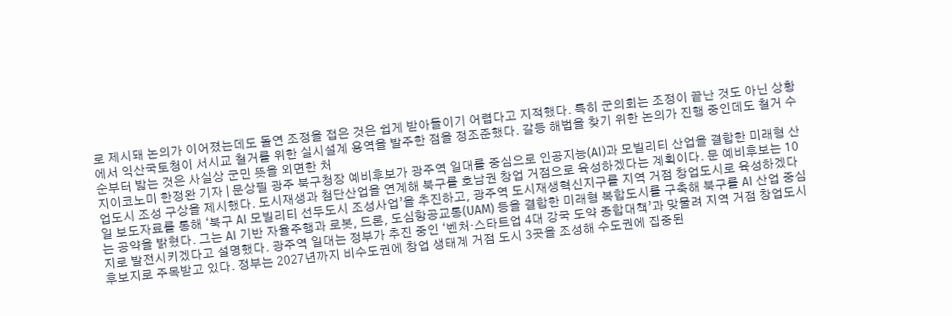로 제시돼 논의가 이어졌는데도 돌연 조정을 접은 것은 쉽게 받아들이기 어렵다고 지적했다. 특히 군의회는 조정이 끝난 것도 아닌 상황에서 익산국토청이 서시교 철거를 위한 실시설계 용역을 발주한 점을 정조준했다. 갈등 해법을 찾기 위한 논의가 진행 중인데도 철거 수순부터 밟는 것은 사실상 군민 뜻을 외면한 처
지이코노미 한정완 기자 | 문상필 광주 북구청장 예비후보가 광주역 일대를 중심으로 인공지능(AI)과 모빌리티 산업을 결합한 미래형 산업도시 조성 구상을 제시했다. 도시재생과 첨단산업을 연계해 북구를 호남권 창업 거점으로 육성하겠다는 계획이다. 문 예비후보는 10일 보도자료를 통해 ‘북구 AI 모빌리티 선두도시 조성사업’을 추진하고, 광주역 도시재생혁신지구를 지역 거점 창업도시로 육성하겠다는 공약을 밝혔다. 그는 AI 기반 자율주행과 로봇, 드론, 도심항공교통(UAM) 등을 결합한 미래형 복합도시를 구축해 북구를 AI 산업 중심지로 발전시키겠다고 설명했다. 광주역 일대는 정부가 추진 중인 ‘벤처·스타트업 4대 강국 도약 종합대책’과 맞물려 지역 거점 창업도시 후보지로 주목받고 있다. 정부는 2027년까지 비수도권에 창업 생태계 거점 도시 3곳을 조성해 수도권에 집중된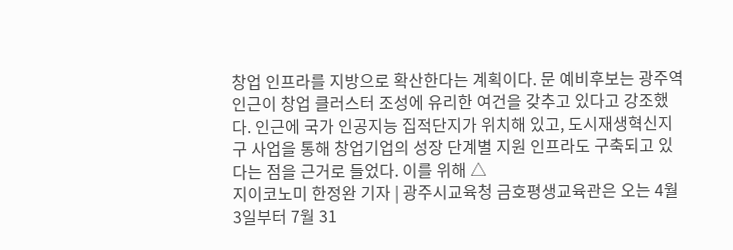창업 인프라를 지방으로 확산한다는 계획이다. 문 예비후보는 광주역 인근이 창업 클러스터 조성에 유리한 여건을 갖추고 있다고 강조했다. 인근에 국가 인공지능 집적단지가 위치해 있고, 도시재생혁신지구 사업을 통해 창업기업의 성장 단계별 지원 인프라도 구축되고 있다는 점을 근거로 들었다. 이를 위해 △
지이코노미 한정완 기자 | 광주시교육청 금호평생교육관은 오는 4월 3일부터 7월 31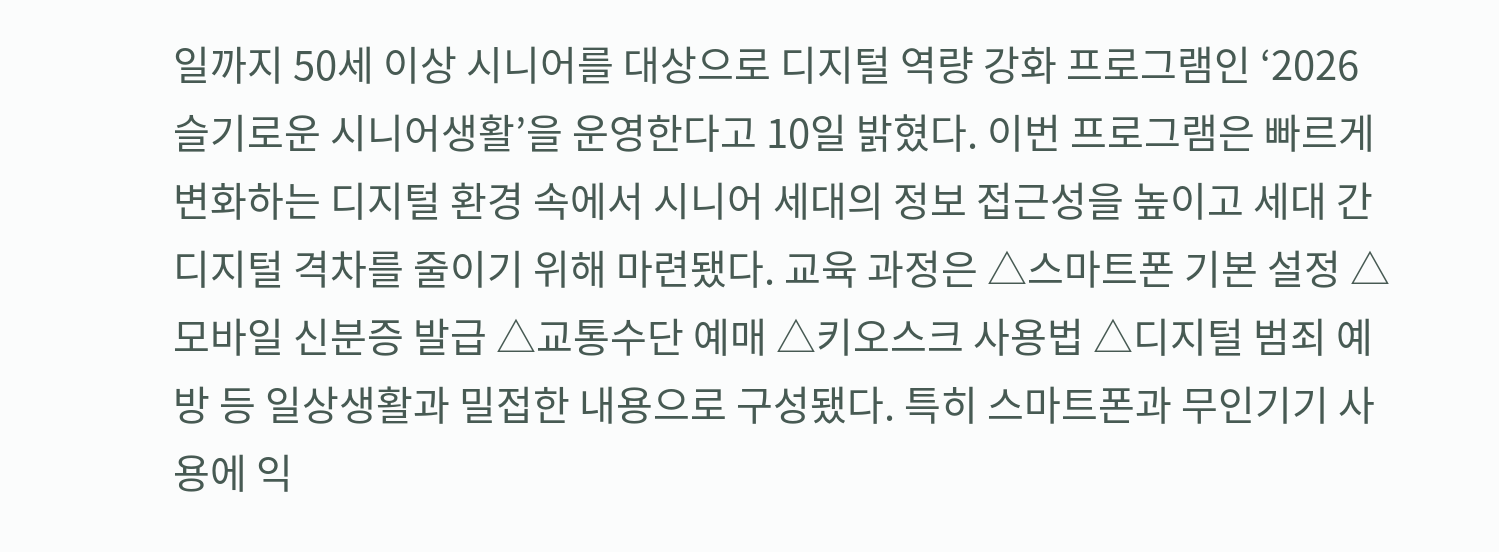일까지 50세 이상 시니어를 대상으로 디지털 역량 강화 프로그램인 ‘2026 슬기로운 시니어생활’을 운영한다고 10일 밝혔다. 이번 프로그램은 빠르게 변화하는 디지털 환경 속에서 시니어 세대의 정보 접근성을 높이고 세대 간 디지털 격차를 줄이기 위해 마련됐다. 교육 과정은 △스마트폰 기본 설정 △모바일 신분증 발급 △교통수단 예매 △키오스크 사용법 △디지털 범죄 예방 등 일상생활과 밀접한 내용으로 구성됐다. 특히 스마트폰과 무인기기 사용에 익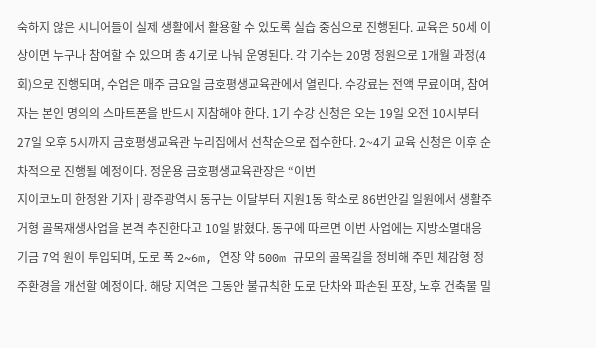숙하지 않은 시니어들이 실제 생활에서 활용할 수 있도록 실습 중심으로 진행된다. 교육은 50세 이상이면 누구나 참여할 수 있으며 총 4기로 나눠 운영된다. 각 기수는 20명 정원으로 1개월 과정(4회)으로 진행되며, 수업은 매주 금요일 금호평생교육관에서 열린다. 수강료는 전액 무료이며, 참여자는 본인 명의의 스마트폰을 반드시 지참해야 한다. 1기 수강 신청은 오는 19일 오전 10시부터 27일 오후 5시까지 금호평생교육관 누리집에서 선착순으로 접수한다. 2~4기 교육 신청은 이후 순차적으로 진행될 예정이다. 정운용 금호평생교육관장은 “이번
지이코노미 한정완 기자 | 광주광역시 동구는 이달부터 지원1동 학소로 86번안길 일원에서 생활주거형 골목재생사업을 본격 추진한다고 10일 밝혔다. 동구에 따르면 이번 사업에는 지방소멸대응기금 7억 원이 투입되며, 도로 폭 2~6m, 연장 약 500m 규모의 골목길을 정비해 주민 체감형 정주환경을 개선할 예정이다. 해당 지역은 그동안 불규칙한 도로 단차와 파손된 포장, 노후 건축물 밀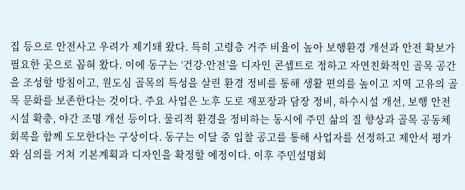집 등으로 안전사고 우려가 제기돼 왔다. 특히 고령층 거주 비율이 높아 보행환경 개선과 안전 확보가 필요한 곳으로 꼽혀 왔다. 이에 동구는 ‘건강·안전’을 디자인 콘셉트로 정하고 자연친화적인 골목 공간을 조성할 방침이고, 원도심 골목의 특성을 살린 환경 정비를 통해 생활 편의를 높이고 지역 고유의 골목 문화를 보존한다는 것이다. 주요 사업은 노후 도로 재포장과 담장 정비, 하수시설 개선, 보행 안전시설 확충, 야간 조명 개선 등이다. 물리적 환경을 정비하는 동시에 주민 삶의 질 향상과 골목 공동체 회복을 함께 도모한다는 구상이다. 동구는 이달 중 입찰 공고를 통해 사업자를 선정하고 제안서 평가와 심의를 거쳐 기본계획과 디자인을 확정할 예정이다. 이후 주민설명회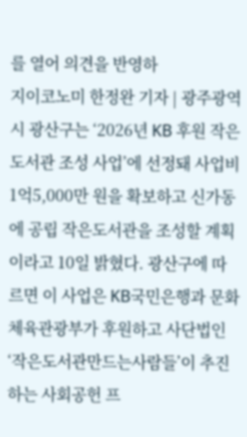를 열어 의견을 반영하
지이코노미 한정완 기자 | 광주광역시 광산구는 ‘2026년 KB 후원 작은도서관 조성 사업’에 선정돼 사업비 1억5,000만 원을 확보하고 신가동에 공립 작은도서관을 조성할 계획이라고 10일 밝혔다. 광산구에 따르면 이 사업은 KB국민은행과 문화체육관광부가 후원하고 사단법인 ‘작은도서관만드는사람들’이 추진하는 사회공헌 프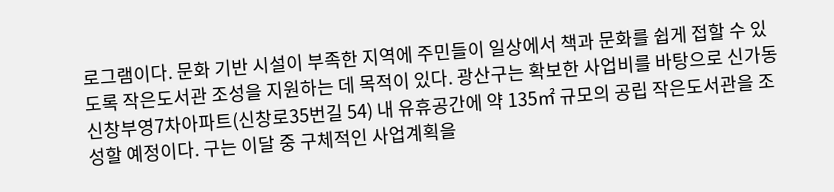로그램이다. 문화 기반 시설이 부족한 지역에 주민들이 일상에서 책과 문화를 쉽게 접할 수 있도록 작은도서관 조성을 지원하는 데 목적이 있다. 광산구는 확보한 사업비를 바탕으로 신가동 신창부영7차아파트(신창로35번길 54) 내 유휴공간에 약 135㎡ 규모의 공립 작은도서관을 조성할 예정이다. 구는 이달 중 구체적인 사업계획을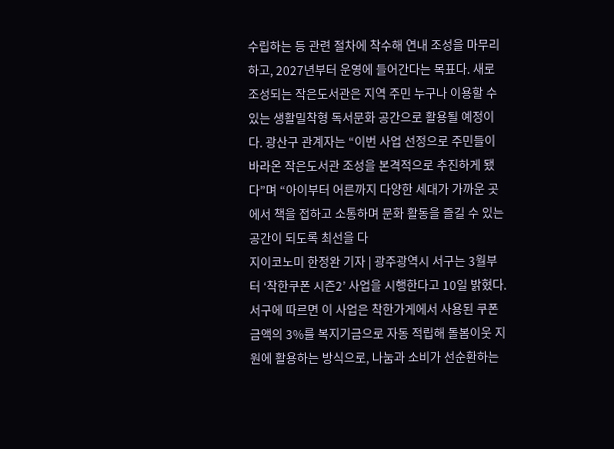수립하는 등 관련 절차에 착수해 연내 조성을 마무리하고, 2027년부터 운영에 들어간다는 목표다. 새로 조성되는 작은도서관은 지역 주민 누구나 이용할 수 있는 생활밀착형 독서문화 공간으로 활용될 예정이다. 광산구 관계자는 “이번 사업 선정으로 주민들이 바라온 작은도서관 조성을 본격적으로 추진하게 됐다”며 “아이부터 어른까지 다양한 세대가 가까운 곳에서 책을 접하고 소통하며 문화 활동을 즐길 수 있는 공간이 되도록 최선을 다
지이코노미 한정완 기자 | 광주광역시 서구는 3월부터 ‘착한쿠폰 시즌2’ 사업을 시행한다고 10일 밝혔다. 서구에 따르면 이 사업은 착한가게에서 사용된 쿠폰 금액의 3%를 복지기금으로 자동 적립해 돌봄이웃 지원에 활용하는 방식으로, 나눔과 소비가 선순환하는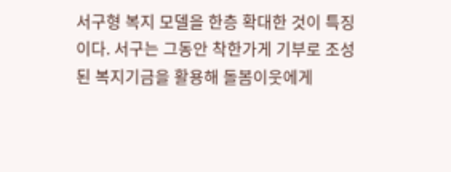서구형 복지 모델을 한층 확대한 것이 특징이다. 서구는 그동안 착한가게 기부로 조성된 복지기금을 활용해 돌봄이웃에게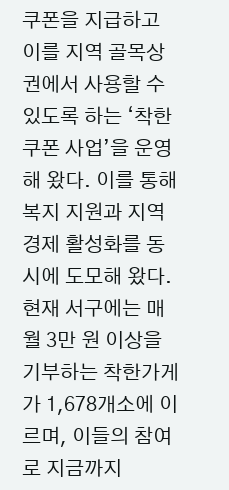쿠폰을 지급하고 이를 지역 골목상권에서 사용할 수 있도록 하는 ‘착한쿠폰 사업’을 운영해 왔다. 이를 통해 복지 지원과 지역경제 활성화를 동시에 도모해 왔다. 현재 서구에는 매월 3만 원 이상을 기부하는 착한가게가 1,678개소에 이르며, 이들의 참여로 지금까지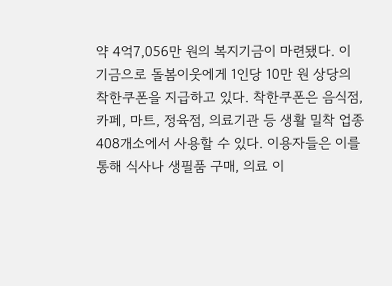약 4억7,056만 원의 복지기금이 마련됐다. 이 기금으로 돌봄이웃에게 1인당 10만 원 상당의 착한쿠폰을 지급하고 있다. 착한쿠폰은 음식점, 카페, 마트, 정육점, 의료기관 등 생활 밀착 업종 408개소에서 사용할 수 있다. 이용자들은 이를 통해 식사나 생필품 구매, 의료 이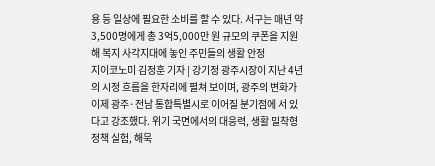용 등 일상에 필요한 소비를 할 수 있다. 서구는 매년 약 3,500명에게 총 3억5,000만 원 규모의 쿠폰을 지원해 복지 사각지대에 놓인 주민들의 생활 안정
지이코노미 김정훈 기자 | 강기정 광주시장이 지난 4년의 시정 흐름을 한자리에 펼쳐 보이며, 광주의 변화가 이제 광주·전남 통합특별시로 이어질 분기점에 서 있다고 강조했다. 위기 국면에서의 대응력, 생활 밀착형 정책 실험, 해묵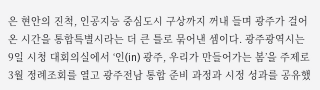은 현안의 진척, 인공지능 중심도시 구상까지 꺼내 들며 광주가 걸어온 시간을 통합특별시라는 더 큰 틀로 묶어낸 셈이다. 광주광역시는 9일 시청 대회의실에서 ‘인(in) 광주, 우리가 만들어가는 봄’을 주제로 3월 정례조회를 열고 광주전남 통합 준비 과정과 시정 성과를 공유했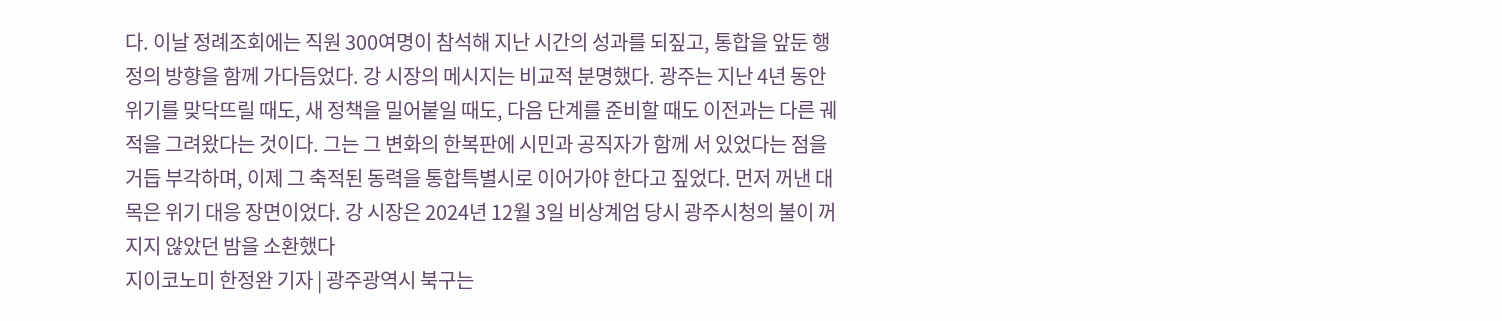다. 이날 정례조회에는 직원 300여명이 참석해 지난 시간의 성과를 되짚고, 통합을 앞둔 행정의 방향을 함께 가다듬었다. 강 시장의 메시지는 비교적 분명했다. 광주는 지난 4년 동안 위기를 맞닥뜨릴 때도, 새 정책을 밀어붙일 때도, 다음 단계를 준비할 때도 이전과는 다른 궤적을 그려왔다는 것이다. 그는 그 변화의 한복판에 시민과 공직자가 함께 서 있었다는 점을 거듭 부각하며, 이제 그 축적된 동력을 통합특별시로 이어가야 한다고 짚었다. 먼저 꺼낸 대목은 위기 대응 장면이었다. 강 시장은 2024년 12월 3일 비상계엄 당시 광주시청의 불이 꺼지지 않았던 밤을 소환했다
지이코노미 한정완 기자 | 광주광역시 북구는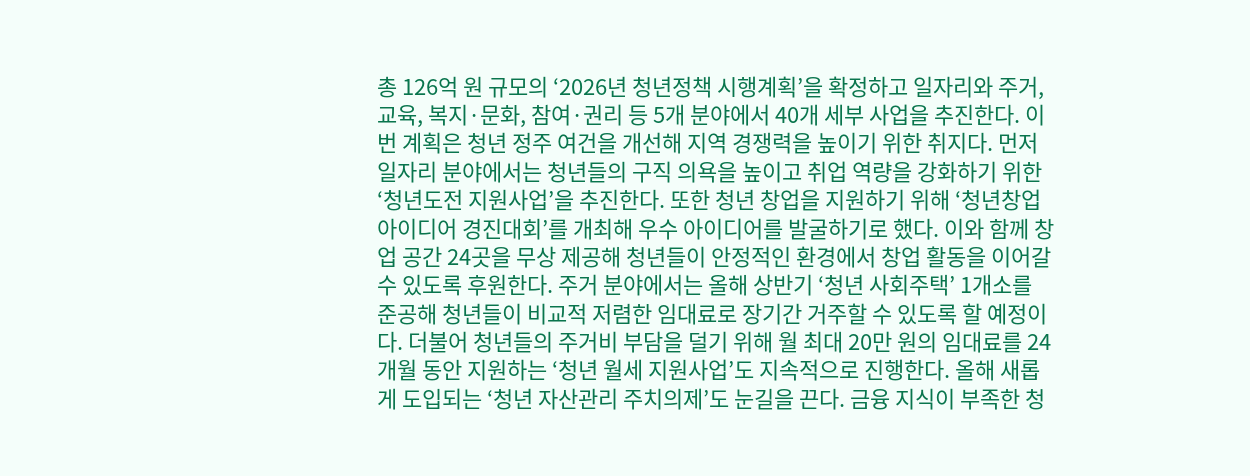총 126억 원 규모의 ‘2026년 청년정책 시행계획’을 확정하고 일자리와 주거, 교육, 복지·문화, 참여·권리 등 5개 분야에서 40개 세부 사업을 추진한다. 이번 계획은 청년 정주 여건을 개선해 지역 경쟁력을 높이기 위한 취지다. 먼저 일자리 분야에서는 청년들의 구직 의욕을 높이고 취업 역량을 강화하기 위한 ‘청년도전 지원사업’을 추진한다. 또한 청년 창업을 지원하기 위해 ‘청년창업 아이디어 경진대회’를 개최해 우수 아이디어를 발굴하기로 했다. 이와 함께 창업 공간 24곳을 무상 제공해 청년들이 안정적인 환경에서 창업 활동을 이어갈 수 있도록 후원한다. 주거 분야에서는 올해 상반기 ‘청년 사회주택’ 1개소를 준공해 청년들이 비교적 저렴한 임대료로 장기간 거주할 수 있도록 할 예정이다. 더불어 청년들의 주거비 부담을 덜기 위해 월 최대 20만 원의 임대료를 24개월 동안 지원하는 ‘청년 월세 지원사업’도 지속적으로 진행한다. 올해 새롭게 도입되는 ‘청년 자산관리 주치의제’도 눈길을 끈다. 금융 지식이 부족한 청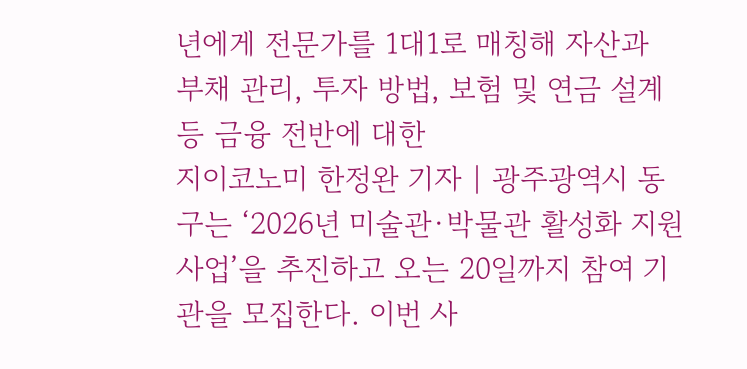년에게 전문가를 1대1로 매칭해 자산과 부채 관리, 투자 방법, 보험 및 연금 설계 등 금융 전반에 대한
지이코노미 한정완 기자 | 광주광역시 동구는 ‘2026년 미술관·박물관 활성화 지원사업’을 추진하고 오는 20일까지 참여 기관을 모집한다. 이번 사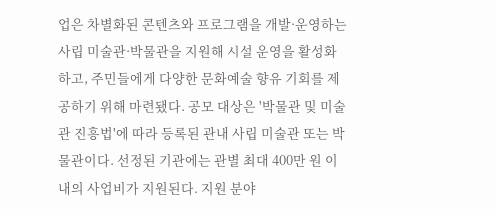업은 차별화된 콘텐츠와 프로그램을 개발·운영하는 사립 미술관·박물관을 지원해 시설 운영을 활성화하고, 주민들에게 다양한 문화예술 향유 기회를 제공하기 위해 마련됐다. 공모 대상은 '박물관 및 미술관 진흥법'에 따라 등록된 관내 사립 미술관 또는 박물관이다. 선정된 기관에는 관별 최대 400만 원 이내의 사업비가 지원된다. 지원 분야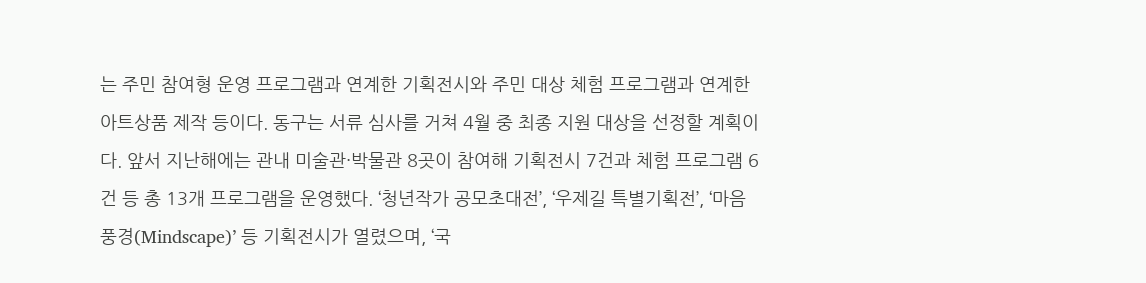는 주민 참여형 운영 프로그램과 연계한 기획전시와 주민 대상 체험 프로그램과 연계한 아트상품 제작 등이다. 동구는 서류 심사를 거쳐 4월 중 최종 지원 대상을 선정할 계획이다. 앞서 지난해에는 관내 미술관·박물관 8곳이 참여해 기획전시 7건과 체험 프로그램 6건 등 총 13개 프로그램을 운영했다. ‘청년작가 공모초대전’, ‘우제길 특별기획전’, ‘마음풍경(Mindscape)’ 등 기획전시가 열렸으며, ‘국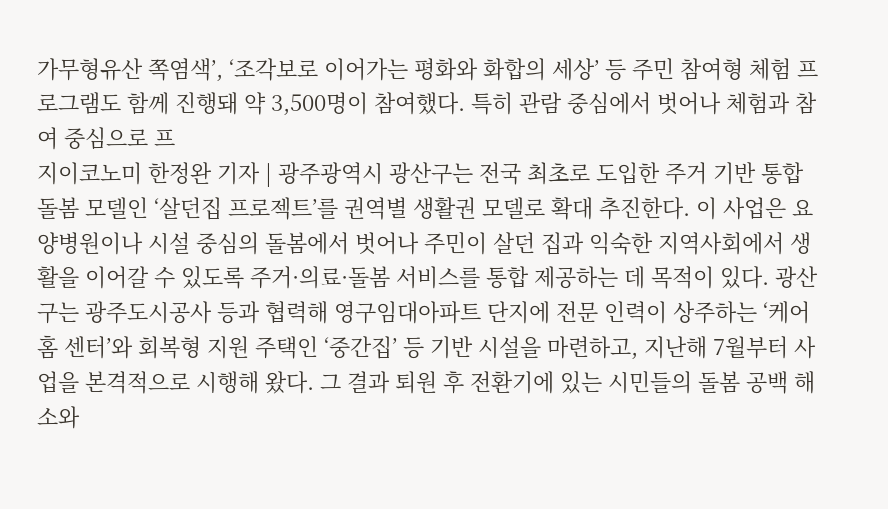가무형유산 쪽염색’, ‘조각보로 이어가는 평화와 화합의 세상’ 등 주민 참여형 체험 프로그램도 함께 진행돼 약 3,500명이 참여했다. 특히 관람 중심에서 벗어나 체험과 참여 중심으로 프
지이코노미 한정완 기자 | 광주광역시 광산구는 전국 최초로 도입한 주거 기반 통합 돌봄 모델인 ‘살던집 프로젝트’를 권역별 생활권 모델로 확대 추진한다. 이 사업은 요양병원이나 시설 중심의 돌봄에서 벗어나 주민이 살던 집과 익숙한 지역사회에서 생활을 이어갈 수 있도록 주거·의료·돌봄 서비스를 통합 제공하는 데 목적이 있다. 광산구는 광주도시공사 등과 협력해 영구임대아파트 단지에 전문 인력이 상주하는 ‘케어홈 센터’와 회복형 지원 주택인 ‘중간집’ 등 기반 시설을 마련하고, 지난해 7월부터 사업을 본격적으로 시행해 왔다. 그 결과 퇴원 후 전환기에 있는 시민들의 돌봄 공백 해소와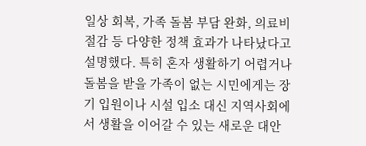일상 회복, 가족 돌봄 부담 완화, 의료비 절감 등 다양한 정책 효과가 나타났다고 설명했다. 특히 혼자 생활하기 어렵거나 돌봄을 받을 가족이 없는 시민에게는 장기 입원이나 시설 입소 대신 지역사회에서 생활을 이어갈 수 있는 새로운 대안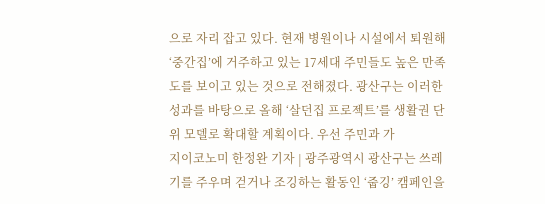으로 자리 잡고 있다. 현재 병원이나 시설에서 퇴원해 ‘중간집’에 거주하고 있는 17세대 주민들도 높은 만족도를 보이고 있는 것으로 전해졌다. 광산구는 이러한 성과를 바탕으로 올해 ‘살던집 프로젝트’를 생활권 단위 모델로 확대할 계획이다. 우선 주민과 가
지이코노미 한정완 기자 | 광주광역시 광산구는 쓰레기를 주우며 걷거나 조깅하는 활동인 ‘줍깅’ 캠페인을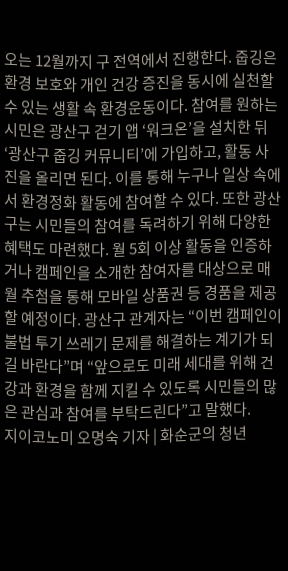오는 12월까지 구 전역에서 진행한다. 줍깅은 환경 보호와 개인 건강 증진을 동시에 실천할 수 있는 생활 속 환경운동이다. 참여를 원하는 시민은 광산구 걷기 앱 ‘워크온’을 설치한 뒤 ‘광산구 줍깅 커뮤니티’에 가입하고, 활동 사진을 올리면 된다. 이를 통해 누구나 일상 속에서 환경정화 활동에 참여할 수 있다. 또한 광산구는 시민들의 참여를 독려하기 위해 다양한 혜택도 마련했다. 월 5회 이상 활동을 인증하거나 캠페인을 소개한 참여자를 대상으로 매월 추첨을 통해 모바일 상품권 등 경품을 제공할 예정이다. 광산구 관계자는 “이번 캠페인이 불법 투기 쓰레기 문제를 해결하는 계기가 되길 바란다”며 “앞으로도 미래 세대를 위해 건강과 환경을 함께 지킬 수 있도록 시민들의 많은 관심과 참여를 부탁드린다”고 말했다.
지이코노미 오명숙 기자 | 화순군의 청년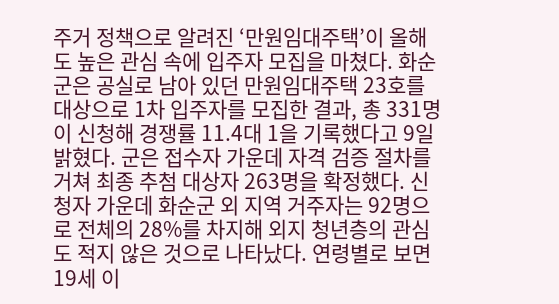주거 정책으로 알려진 ‘만원임대주택’이 올해도 높은 관심 속에 입주자 모집을 마쳤다. 화순군은 공실로 남아 있던 만원임대주택 23호를 대상으로 1차 입주자를 모집한 결과, 총 331명이 신청해 경쟁률 11.4대 1을 기록했다고 9일 밝혔다. 군은 접수자 가운데 자격 검증 절차를 거쳐 최종 추첨 대상자 263명을 확정했다. 신청자 가운데 화순군 외 지역 거주자는 92명으로 전체의 28%를 차지해 외지 청년층의 관심도 적지 않은 것으로 나타났다. 연령별로 보면 19세 이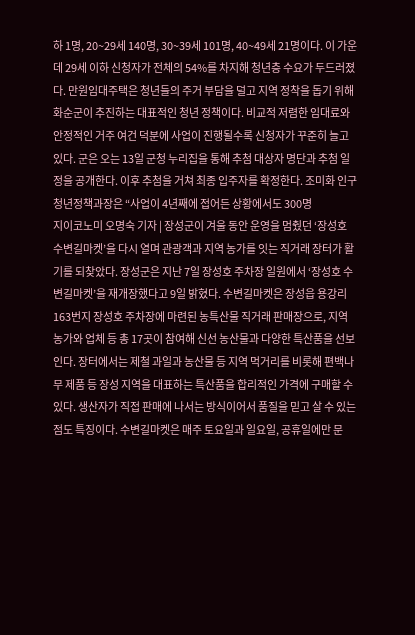하 1명, 20~29세 140명, 30~39세 101명, 40~49세 21명이다. 이 가운데 29세 이하 신청자가 전체의 54%를 차지해 청년층 수요가 두드러졌다. 만원임대주택은 청년들의 주거 부담을 덜고 지역 정착을 돕기 위해 화순군이 추진하는 대표적인 청년 정책이다. 비교적 저렴한 임대료와 안정적인 거주 여건 덕분에 사업이 진행될수록 신청자가 꾸준히 늘고 있다. 군은 오는 13일 군청 누리집을 통해 추첨 대상자 명단과 추첨 일정을 공개한다. 이후 추첨을 거쳐 최종 입주자를 확정한다. 조미화 인구청년정책과장은 “사업이 4년째에 접어든 상황에서도 300명
지이코노미 오명숙 기자 | 장성군이 겨울 동안 운영을 멈췄던 ‘장성호 수변길마켓’을 다시 열며 관광객과 지역 농가를 잇는 직거래 장터가 활기를 되찾았다. 장성군은 지난 7일 장성호 주차장 일원에서 ‘장성호 수변길마켓’을 재개장했다고 9일 밝혔다. 수변길마켓은 장성읍 용강리 163번지 장성호 주차장에 마련된 농특산물 직거래 판매장으로, 지역 농가와 업체 등 총 17곳이 참여해 신선 농산물과 다양한 특산품을 선보인다. 장터에서는 제철 과일과 농산물 등 지역 먹거리를 비롯해 편백나무 제품 등 장성 지역을 대표하는 특산품을 합리적인 가격에 구매할 수 있다. 생산자가 직접 판매에 나서는 방식이어서 품질을 믿고 살 수 있는 점도 특징이다. 수변길마켓은 매주 토요일과 일요일, 공휴일에만 문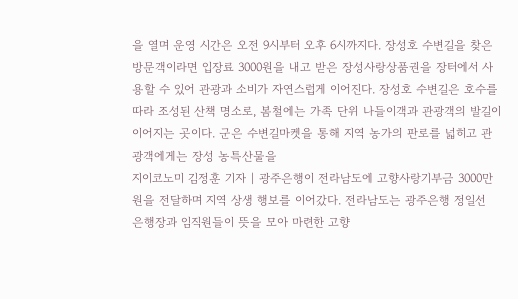을 열며 운영 시간은 오전 9시부터 오후 6시까지다. 장성호 수변길을 찾은 방문객이라면 입장료 3000원을 내고 받은 장성사랑상품권을 장터에서 사용할 수 있어 관광과 소비가 자연스럽게 이어진다. 장성호 수변길은 호수를 따라 조성된 산책 명소로, 봄철에는 가족 단위 나들이객과 관광객의 발길이 이어지는 곳이다. 군은 수변길마켓을 통해 지역 농가의 판로를 넓히고 관광객에게는 장성 농특산물을
지이코노미 김정훈 기자 | 광주은행이 전라남도에 고향사랑기부금 3000만 원을 전달하며 지역 상생 행보를 이어갔다. 전라남도는 광주은행 정일선 은행장과 임직원들이 뜻을 모아 마련한 고향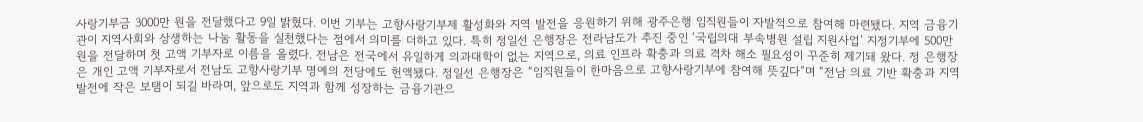사랑기부금 3000만 원을 전달했다고 9일 밝혔다. 이번 기부는 고향사랑기부제 활성화와 지역 발전을 응원하기 위해 광주은행 임직원들이 자발적으로 참여해 마련됐다. 지역 금융기관이 지역사회와 상생하는 나눔 활동을 실천했다는 점에서 의미를 더하고 있다. 특히 정일선 은행장은 전라남도가 추진 중인 ‘국립의대 부속병원 설립 지원사업’ 지정기부에 500만 원을 전달하며 첫 고액 기부자로 이름을 올렸다. 전남은 전국에서 유일하게 의과대학이 없는 지역으로, 의료 인프라 확충과 의료 격차 해소 필요성이 꾸준히 제기돼 왔다. 정 은행장은 개인 고액 기부자로서 전남도 고향사랑기부 명예의 전당에도 헌액됐다. 정일선 은행장은 “임직원들이 한마음으로 고향사랑기부에 참여해 뜻깊다”며 “전남 의료 기반 확충과 지역 발전에 작은 보탬이 되길 바라며, 앞으로도 지역과 함께 성장하는 금융기관으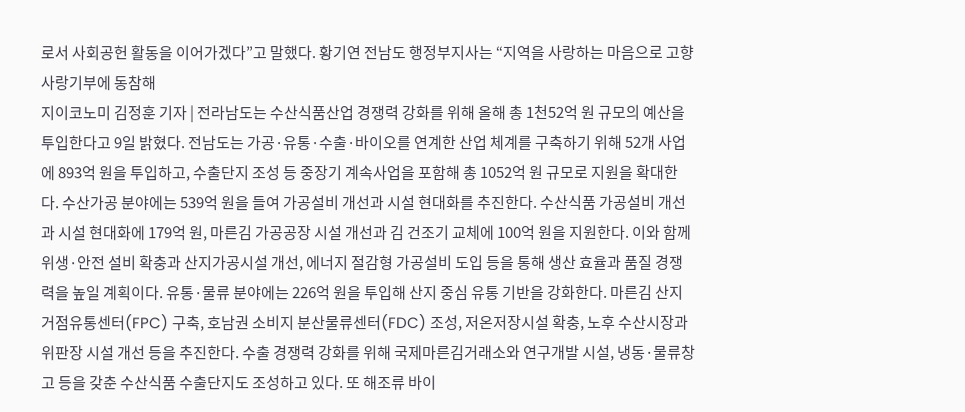로서 사회공헌 활동을 이어가겠다”고 말했다. 황기연 전남도 행정부지사는 “지역을 사랑하는 마음으로 고향사랑기부에 동참해
지이코노미 김정훈 기자 | 전라남도는 수산식품산업 경쟁력 강화를 위해 올해 총 1천52억 원 규모의 예산을 투입한다고 9일 밝혔다. 전남도는 가공·유통·수출·바이오를 연계한 산업 체계를 구축하기 위해 52개 사업에 893억 원을 투입하고, 수출단지 조성 등 중장기 계속사업을 포함해 총 1052억 원 규모로 지원을 확대한다. 수산가공 분야에는 539억 원을 들여 가공설비 개선과 시설 현대화를 추진한다. 수산식품 가공설비 개선과 시설 현대화에 179억 원, 마른김 가공공장 시설 개선과 김 건조기 교체에 100억 원을 지원한다. 이와 함께 위생·안전 설비 확충과 산지가공시설 개선, 에너지 절감형 가공설비 도입 등을 통해 생산 효율과 품질 경쟁력을 높일 계획이다. 유통·물류 분야에는 226억 원을 투입해 산지 중심 유통 기반을 강화한다. 마른김 산지거점유통센터(FPC) 구축, 호남권 소비지 분산물류센터(FDC) 조성, 저온저장시설 확충, 노후 수산시장과 위판장 시설 개선 등을 추진한다. 수출 경쟁력 강화를 위해 국제마른김거래소와 연구개발 시설, 냉동·물류창고 등을 갖춘 수산식품 수출단지도 조성하고 있다. 또 해조류 바이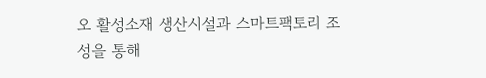오 활성소재 생산시설과 스마트팩토리 조성을 통해